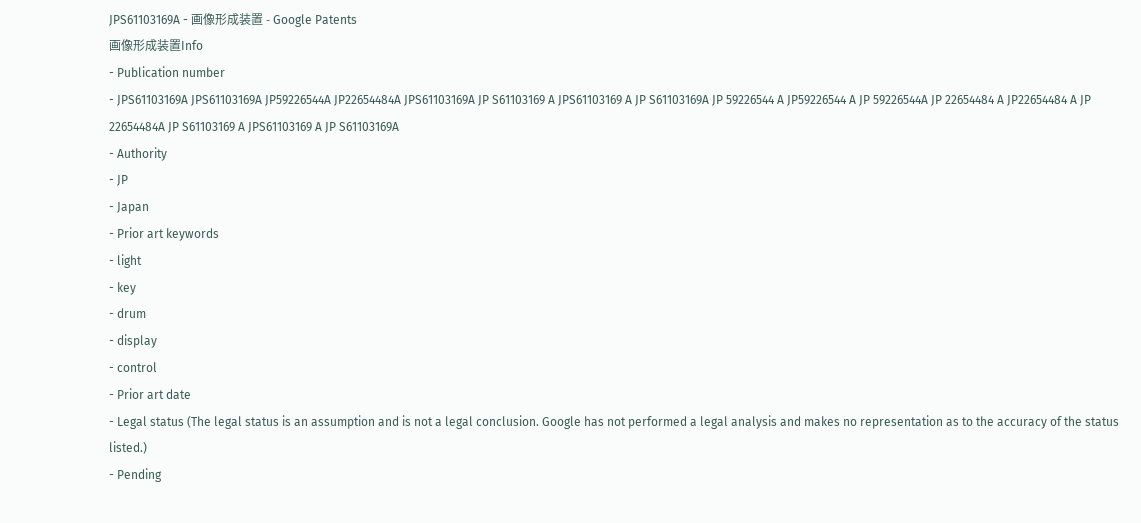JPS61103169A - 画像形成装置 - Google Patents
画像形成装置Info
- Publication number
- JPS61103169A JPS61103169A JP59226544A JP22654484A JPS61103169A JP S61103169 A JPS61103169 A JP S61103169A JP 59226544 A JP59226544 A JP 59226544A JP 22654484 A JP22654484 A JP 22654484A JP S61103169 A JPS61103169 A JP S61103169A
- Authority
- JP
- Japan
- Prior art keywords
- light
- key
- drum
- display
- control
- Prior art date
- Legal status (The legal status is an assumption and is not a legal conclusion. Google has not performed a legal analysis and makes no representation as to the accuracy of the status listed.)
- Pending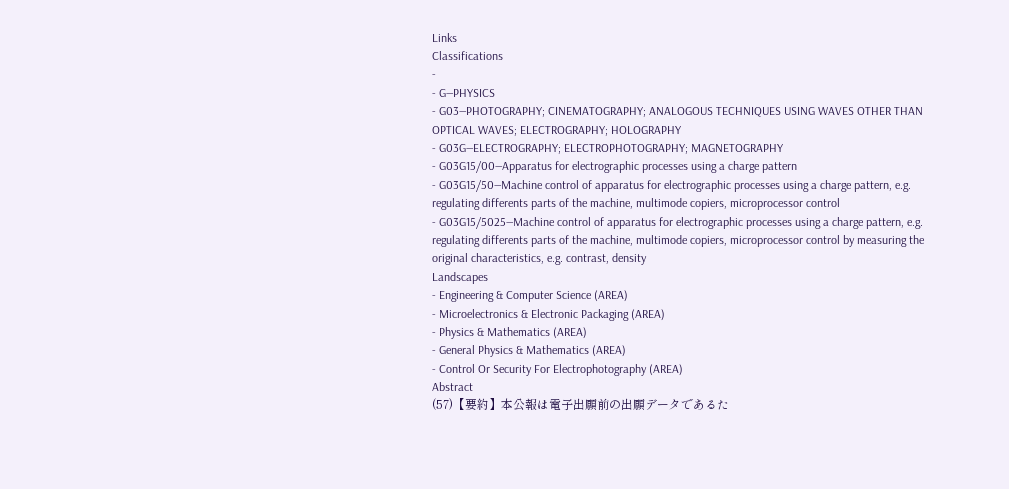Links
Classifications
-
- G—PHYSICS
- G03—PHOTOGRAPHY; CINEMATOGRAPHY; ANALOGOUS TECHNIQUES USING WAVES OTHER THAN OPTICAL WAVES; ELECTROGRAPHY; HOLOGRAPHY
- G03G—ELECTROGRAPHY; ELECTROPHOTOGRAPHY; MAGNETOGRAPHY
- G03G15/00—Apparatus for electrographic processes using a charge pattern
- G03G15/50—Machine control of apparatus for electrographic processes using a charge pattern, e.g. regulating differents parts of the machine, multimode copiers, microprocessor control
- G03G15/5025—Machine control of apparatus for electrographic processes using a charge pattern, e.g. regulating differents parts of the machine, multimode copiers, microprocessor control by measuring the original characteristics, e.g. contrast, density
Landscapes
- Engineering & Computer Science (AREA)
- Microelectronics & Electronic Packaging (AREA)
- Physics & Mathematics (AREA)
- General Physics & Mathematics (AREA)
- Control Or Security For Electrophotography (AREA)
Abstract
(57)【要約】本公報は電子出願前の出願データであるた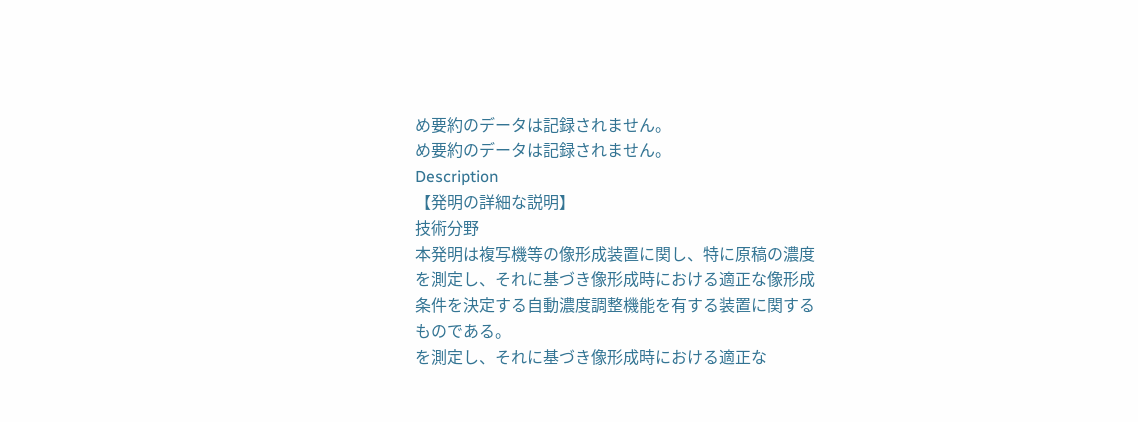め要約のデータは記録されません。
め要約のデータは記録されません。
Description
【発明の詳細な説明】
技術分野
本発明は複写機等の像形成装置に関し、特に原稿の濃度
を測定し、それに基づき像形成時における適正な像形成
条件を決定する自動濃度調整機能を有する装置に関する
ものである。
を測定し、それに基づき像形成時における適正な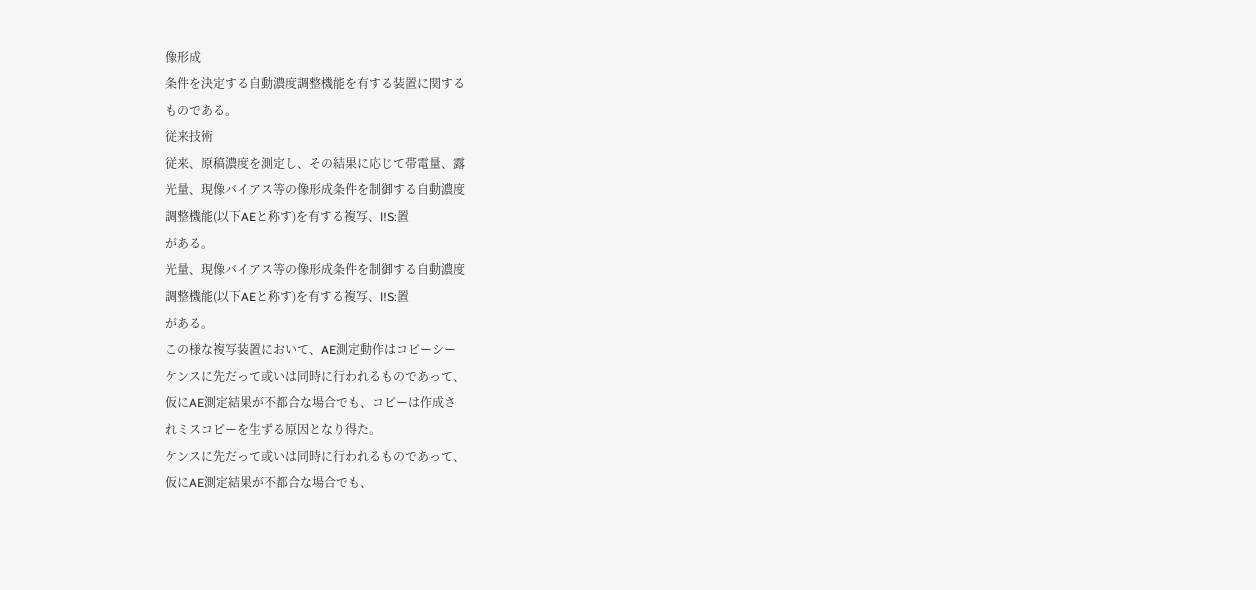像形成
条件を決定する自動濃度調整機能を有する装置に関する
ものである。
従来技術
従来、原稿濃度を測定し、その結果に応じて帯電量、露
光量、現像バイアス等の像形成条件を制御する自動濃度
調整機能(以下AEと称す)を有する複写、l!S:置
がある。
光量、現像バイアス等の像形成条件を制御する自動濃度
調整機能(以下AEと称す)を有する複写、l!S:置
がある。
この様な複写装置において、AE測定動作はコピーシー
ケンスに先だって或いは同時に行われるものであって、
仮にAE測定結果が不都合な場合でも、コピーは作成さ
れミスコピーを生ずる原因となり得た。
ケンスに先だって或いは同時に行われるものであって、
仮にAE測定結果が不都合な場合でも、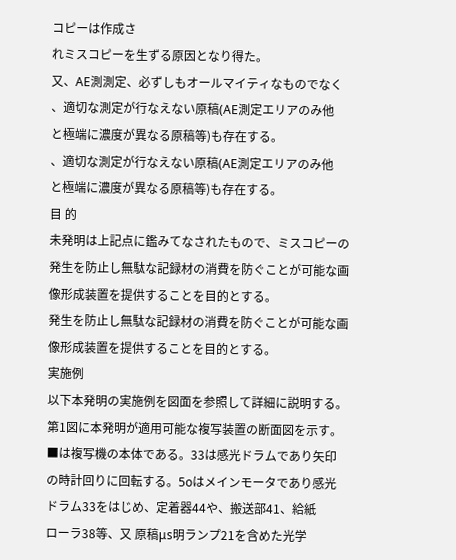コピーは作成さ
れミスコピーを生ずる原因となり得た。
又、AE測測定、必ずしもオールマイティなものでなく
、適切な測定が行なえない原稿(AE測定エリアのみ他
と極端に濃度が異なる原稿等)も存在する。
、適切な測定が行なえない原稿(AE測定エリアのみ他
と極端に濃度が異なる原稿等)も存在する。
目 的
未発明は上記点に鑑みてなされたもので、ミスコピーの
発生を防止し無駄な記録材の消費を防ぐことが可能な画
像形成装置を提供することを目的とする。
発生を防止し無駄な記録材の消費を防ぐことが可能な画
像形成装置を提供することを目的とする。
実施例
以下本発明の実施例を図面を参照して詳細に説明する。
第1図に本発明が適用可能な複写装置の断面図を示す。
■は複写機の本体である。33は感光ドラムであり矢印
の時計回りに回転する。5oはメインモータであり感光
ドラム33をはじめ、定着器44や、搬送部41、給紙
ローラ38等、又 原稿μs明ランプ21を含めた光学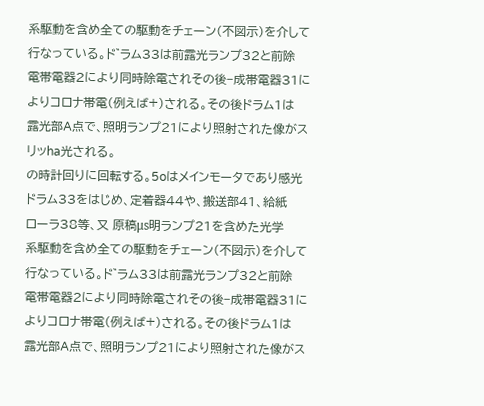系駆動を含め全ての駆動をチェーン(不図示)を介して
行なっている。ド゛ラム33は前露光ランプ32と前除
電帯電器2により同時除電されその後−成帯電器31に
よりコロナ帯電(例えば+)される。その後ドラム1は
露光部A点で、照明ランプ21により照射された像がス
リッha光される。
の時計回りに回転する。5oはメインモータであり感光
ドラム33をはじめ、定着器44や、搬送部41、給紙
ローラ38等、又 原稿μs明ランプ21を含めた光学
系駆動を含め全ての駆動をチェーン(不図示)を介して
行なっている。ド゛ラム33は前露光ランプ32と前除
電帯電器2により同時除電されその後−成帯電器31に
よりコロナ帯電(例えば+)される。その後ドラム1は
露光部A点で、照明ランプ21により照射された像がス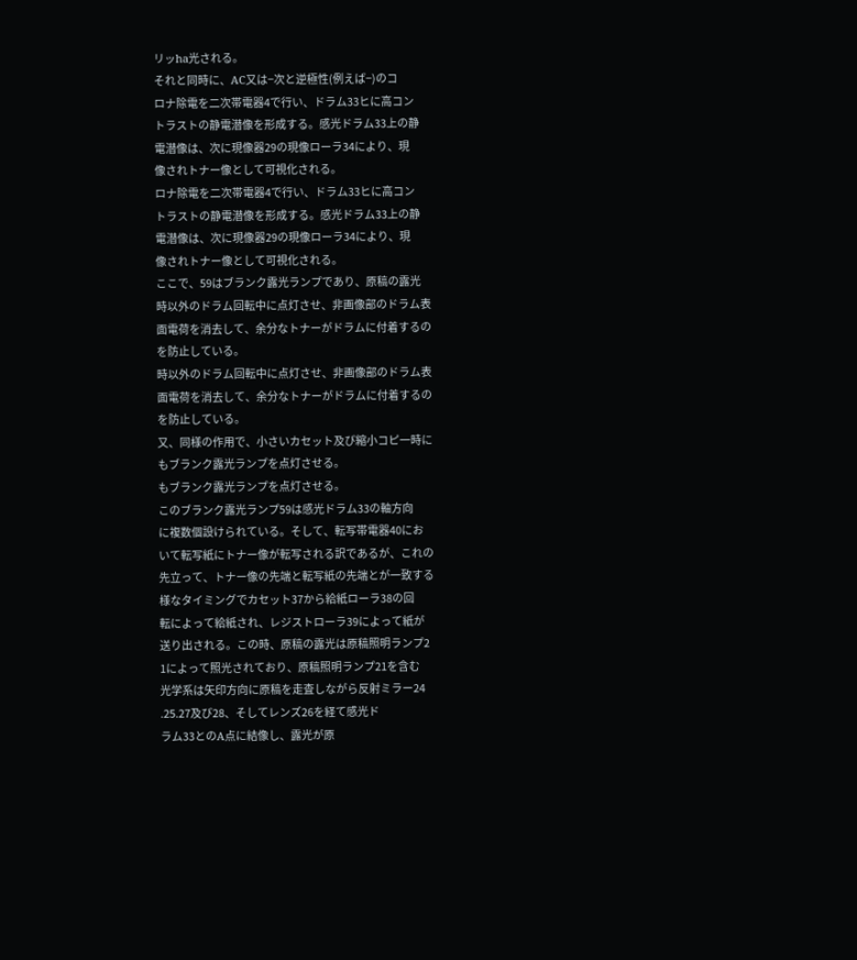リッha光される。
それと同時に、AC又は−次と逆極性(例えば−)のコ
ロナ除電を二次帯電器4で行い、ドラム33ヒに高コン
トラストの静電潜像を形成する。感光ドラム33上の静
電潜像は、次に現像器29の現像ローラ34により、現
像されトナー像として可視化される。
ロナ除電を二次帯電器4で行い、ドラム33ヒに高コン
トラストの静電潜像を形成する。感光ドラム33上の静
電潜像は、次に現像器29の現像ローラ34により、現
像されトナー像として可視化される。
ここで、59はブランク露光ランプであり、原稿の露光
時以外のドラム回転中に点灯させ、非画像部のドラム表
面電荷を消去して、余分なトナーがドラムに付着するの
を防止している。
時以外のドラム回転中に点灯させ、非画像部のドラム表
面電荷を消去して、余分なトナーがドラムに付着するの
を防止している。
又、同様の作用で、小さいカセット及び縮小コピ一時に
もブランク露光ランプを点灯させる。
もブランク露光ランプを点灯させる。
このブランク露光ランプ59は感光ドラム33の軸方向
に複数個設けられている。そして、転写帯電器40にお
いて転写紙にトナー像が転写される訳であるが、これの
先立って、トナー像の先端と転写紙の先端とが一致する
様なタイミングでカセット37から給紙ローラ38の回
転によって給紙され、レジストローラ39によって紙が
送り出される。この時、原稿の露光は原稿照明ランプ2
1によって照光されており、原稿照明ランプ21を含む
光学系は矢印方向に原稿を走査しながら反射ミラー24
.25.27及び28、そしてレンズ26を経て感光ド
ラム33とのA点に結像し、露光が原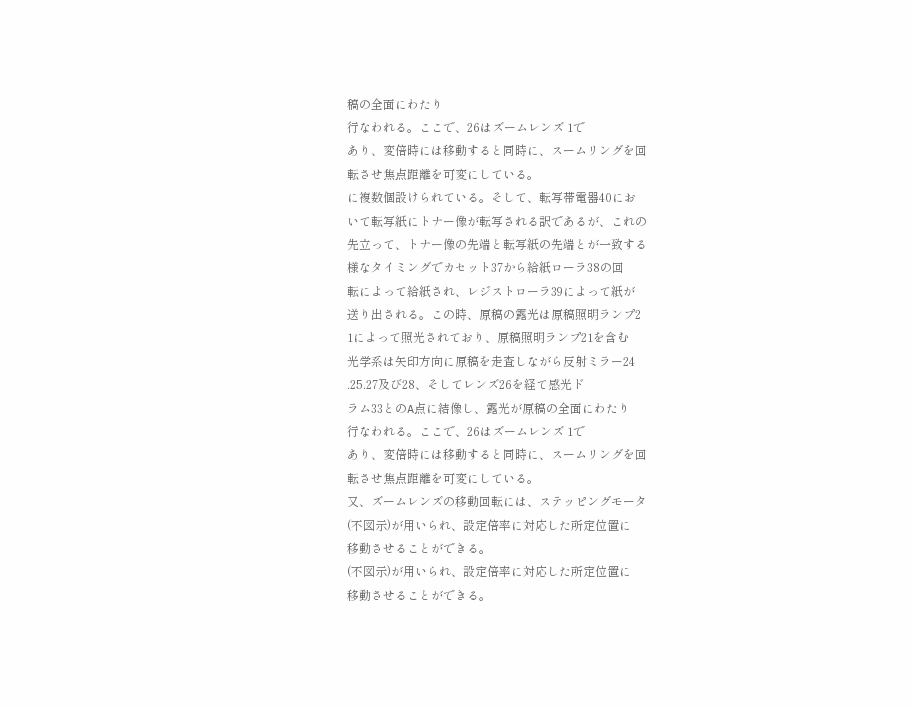稿の全面にわたり
行なわれる。ここで、26はズームレンズ 1で
あり、変倍時には移動すると同時に、スームリングを回
転させ焦点距離を可変にしている。
に複数個設けられている。そして、転写帯電器40にお
いて転写紙にトナー像が転写される訳であるが、これの
先立って、トナー像の先端と転写紙の先端とが一致する
様なタイミングでカセット37から給紙ローラ38の回
転によって給紙され、レジストローラ39によって紙が
送り出される。この時、原稿の露光は原稿照明ランプ2
1によって照光されており、原稿照明ランプ21を含む
光学系は矢印方向に原稿を走査しながら反射ミラー24
.25.27及び28、そしてレンズ26を経て感光ド
ラム33とのA点に結像し、露光が原稿の全面にわたり
行なわれる。ここで、26はズームレンズ 1で
あり、変倍時には移動すると同時に、スームリングを回
転させ焦点距離を可変にしている。
又、ズームレンズの移動回転には、ステッピングモータ
(不図示)が用いられ、設定倍率に対応した所定位置に
移動させることができる。
(不図示)が用いられ、設定倍率に対応した所定位置に
移動させることができる。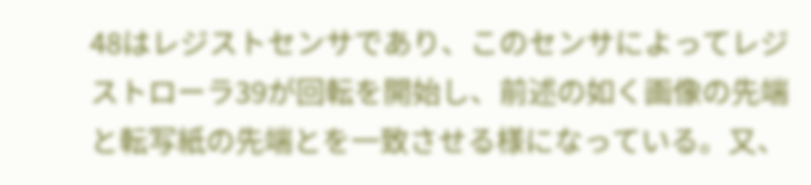48はレジストセンサであり、このセンサによってレジ
ストローラ39が回転を開始し、前述の如く画像の先端
と転写紙の先端とを一致させる様になっている。又、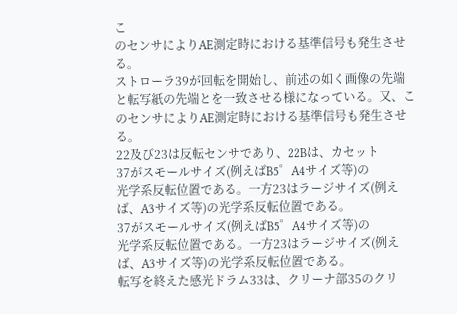こ
のセンサによりAE測定時における基準信号も発生させ
る。
ストローラ39が回転を開始し、前述の如く画像の先端
と転写紙の先端とを一致させる様になっている。又、こ
のセンサによりAE測定時における基準信号も発生させ
る。
22及び23は反転センサであり、22Bは、カセット
37がスモールサイズ(例えばB5゜A4サイズ等)の
光学系反転位置である。一方23はラージサイズ(例え
ば、A3サイズ等)の光学系反転位置である。
37がスモールサイズ(例えばB5゜A4サイズ等)の
光学系反転位置である。一方23はラージサイズ(例え
ば、A3サイズ等)の光学系反転位置である。
転写を終えた感光ドラム33は、クリーナ部35のクリ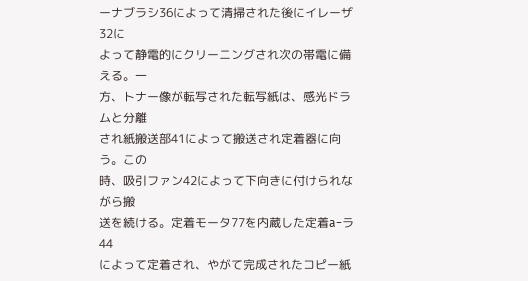ーナブラシ36によって清掃された後にイレーザ32に
よって静電的にクリーニングされ次の帯電に備える。一
方、トナー像が転写された転写紙は、感光ドラムと分離
され紙搬送部41によって搬送され定着器に向う。この
時、吸引ファン42によって下向きに付けられながら搬
送を続ける。定着モータ77を内蔵した定着a−ラ44
によって定着され、やがて完成されたコピー紙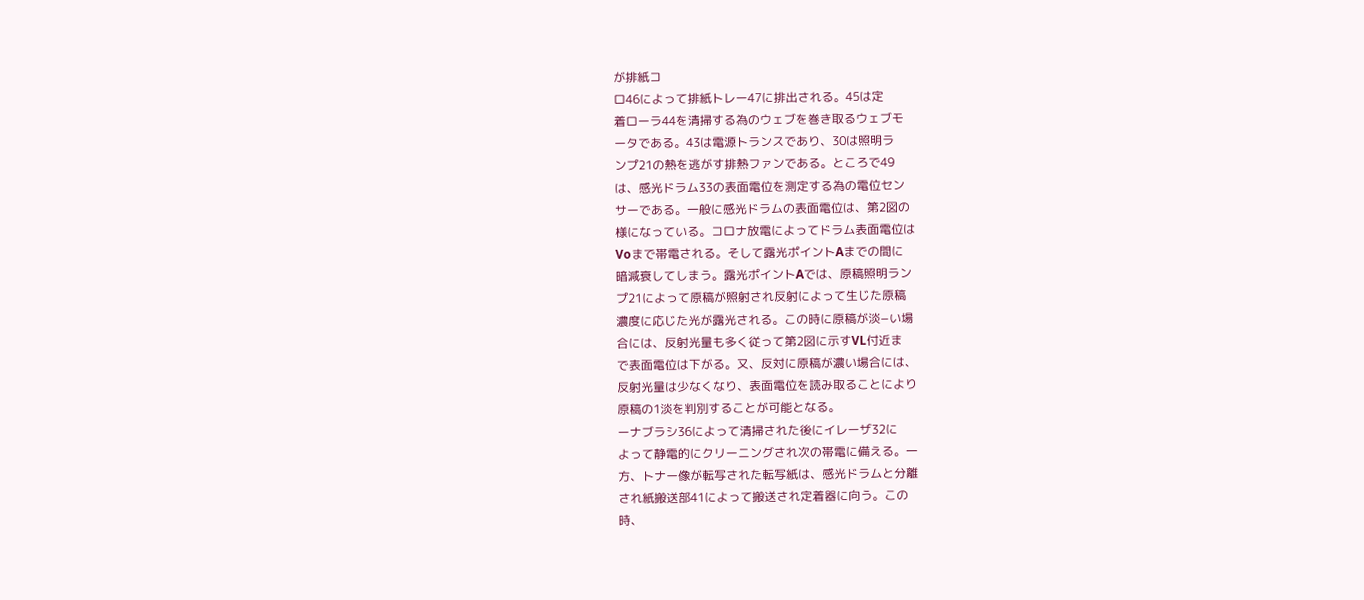が排紙コ
ロ46によって排紙トレー47に排出される。45は定
着ローラ44を清掃する為のウェブを巻き取るウェブモ
ータである。43は電源トランスであり、30は照明ラ
ンプ21の熱を逃がす排熱ファンである。ところで49
は、感光ドラム33の表面電位を測定する為の電位セン
サーである。一般に感光ドラムの表面電位は、第2図の
様になっている。コロナ放電によってドラム表面電位は
Voまで帯電される。そして露光ポイントAまでの間に
暗減衰してしまう。露光ポイントAでは、原稿照明ラン
プ21によって原稿が照射され反射によって生じた原稿
濃度に応じた光が露光される。この時に原稿が淡−い場
合には、反射光量も多く従って第2図に示すVL付近ま
で表面電位は下がる。又、反対に原稿が濃い場合には、
反射光量は少なくなり、表面電位を読み取ることにより
原稿の1淡を判別することが可能となる。
ーナブラシ36によって清掃された後にイレーザ32に
よって静電的にクリーニングされ次の帯電に備える。一
方、トナー像が転写された転写紙は、感光ドラムと分離
され紙搬送部41によって搬送され定着器に向う。この
時、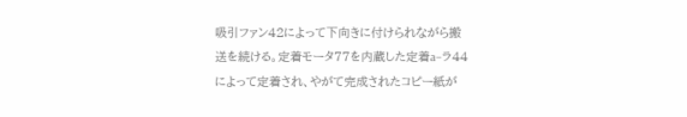吸引ファン42によって下向きに付けられながら搬
送を続ける。定着モータ77を内蔵した定着a−ラ44
によって定着され、やがて完成されたコピー紙が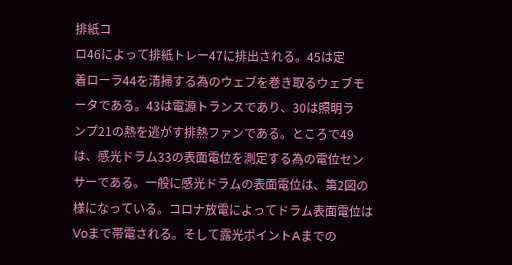排紙コ
ロ46によって排紙トレー47に排出される。45は定
着ローラ44を清掃する為のウェブを巻き取るウェブモ
ータである。43は電源トランスであり、30は照明ラ
ンプ21の熱を逃がす排熱ファンである。ところで49
は、感光ドラム33の表面電位を測定する為の電位セン
サーである。一般に感光ドラムの表面電位は、第2図の
様になっている。コロナ放電によってドラム表面電位は
Voまで帯電される。そして露光ポイントAまでの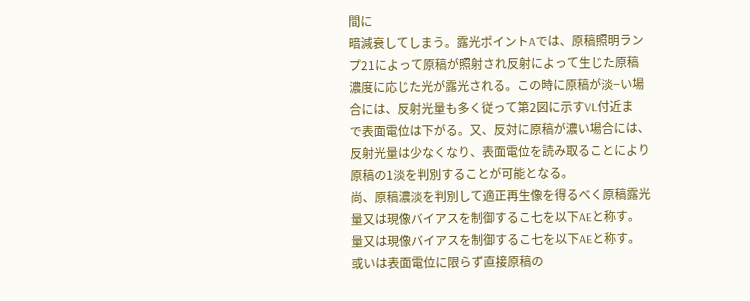間に
暗減衰してしまう。露光ポイントAでは、原稿照明ラン
プ21によって原稿が照射され反射によって生じた原稿
濃度に応じた光が露光される。この時に原稿が淡−い場
合には、反射光量も多く従って第2図に示すVL付近ま
で表面電位は下がる。又、反対に原稿が濃い場合には、
反射光量は少なくなり、表面電位を読み取ることにより
原稿の1淡を判別することが可能となる。
尚、原稿濃淡を判別して適正再生像を得るべく原稿露光
量又は現像バイアスを制御するこ七を以下AEと称す。
量又は現像バイアスを制御するこ七を以下AEと称す。
或いは表面電位に限らず直接原稿の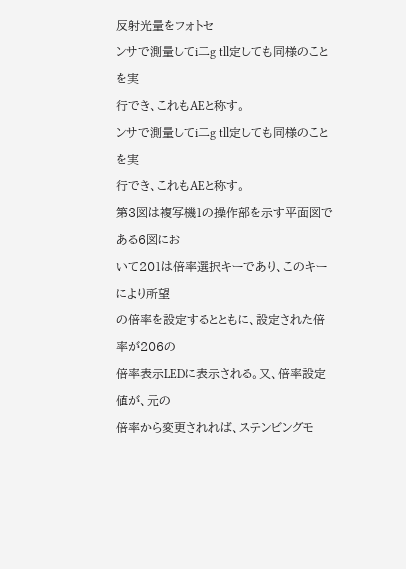反射光量をフォトセ
ンサで測量してi二g tll定しても同様のことを実
行でき、これもAEと称す。
ンサで測量してi二g tll定しても同様のことを実
行でき、これもAEと称す。
第3図は複写機1の操作部を示す平面図である6図にお
いて201は倍率選択キーであり、このキーにより所望
の倍率を設定するとともに、設定された倍率が206の
倍率表示LEDに表示される。又、倍率設定値が、元の
倍率から変更されれば、ステンビングモ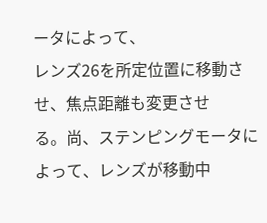ータによって、
レンズ26を所定位置に移動させ、焦点距離も変更させ
る。尚、ステンピングモータによって、レンズが移動中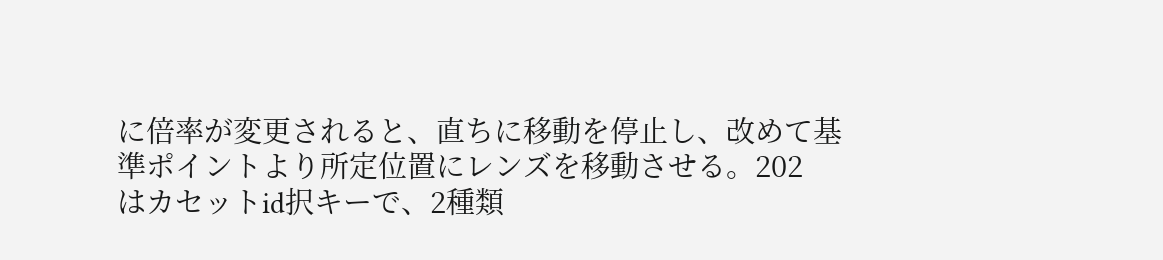に倍率が変更されると、直ちに移動を停止し、改めて基
準ポイントより所定位置にレンズを移動させる。202
はカセットid択キーで、2種類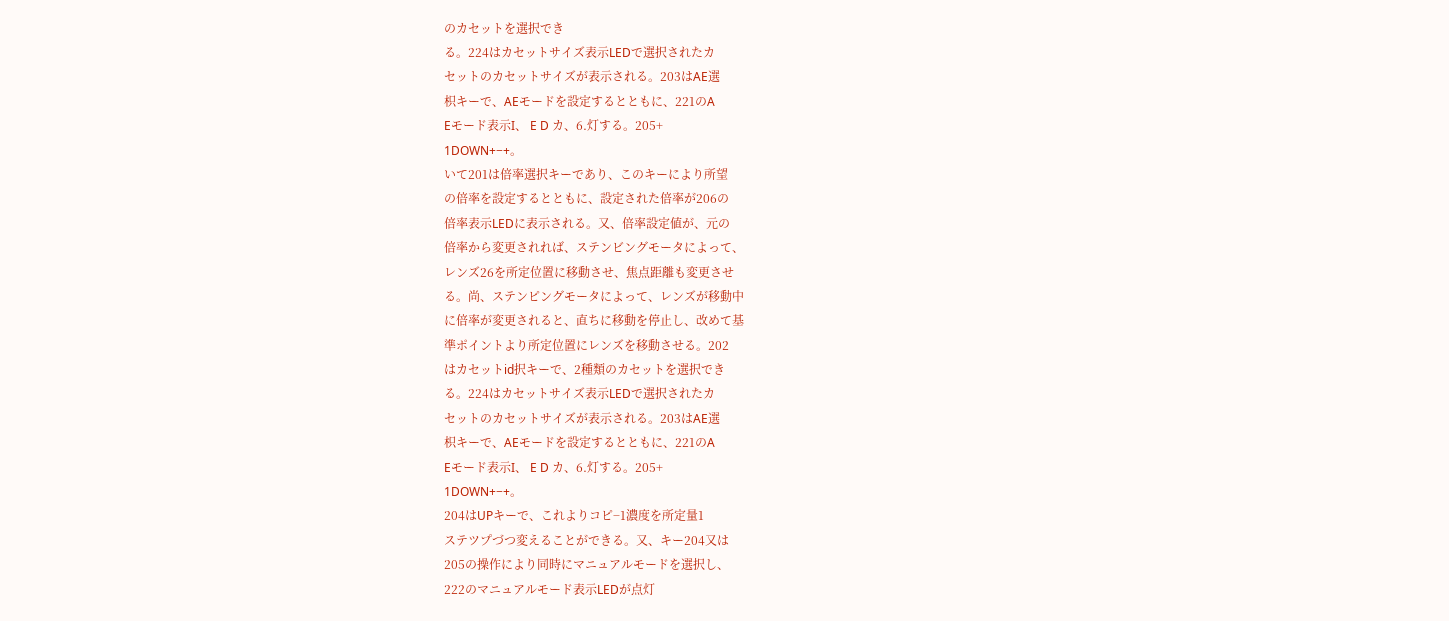のカセットを選択でき
る。224はカセットサイズ表示LEDで選択されたカ
セットのカセットサイズが表示される。203はAE選
枳キーで、AEモードを設定するとともに、221のA
Eモード表示I、 E D カ、6.灯する。205+
1DOWN+−+。
いて201は倍率選択キーであり、このキーにより所望
の倍率を設定するとともに、設定された倍率が206の
倍率表示LEDに表示される。又、倍率設定値が、元の
倍率から変更されれば、ステンビングモータによって、
レンズ26を所定位置に移動させ、焦点距離も変更させ
る。尚、ステンピングモータによって、レンズが移動中
に倍率が変更されると、直ちに移動を停止し、改めて基
準ポイントより所定位置にレンズを移動させる。202
はカセットid択キーで、2種類のカセットを選択でき
る。224はカセットサイズ表示LEDで選択されたカ
セットのカセットサイズが表示される。203はAE選
枳キーで、AEモードを設定するとともに、221のA
Eモード表示I、 E D カ、6.灯する。205+
1DOWN+−+。
204はUPキーで、これよりコピ−1濃度を所定量1
ステツプづつ変えることができる。又、キー204又は
205の操作により同時にマニュアルモードを選択し、
222のマニュアルモード表示LEDが点灯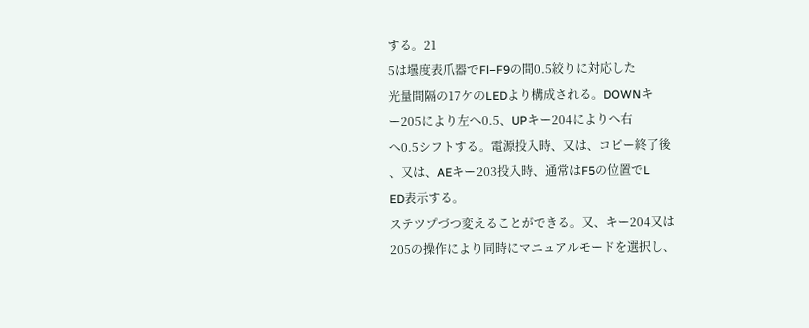する。21
5は壜度表爪器でFl−F9の間0.5絞りに対応した
光量間隔の17ケのLEDより構成される。DOWNキ
ー205により左へ0.5、UPキー204によりへ右
へ0.5シフトする。電源投入時、又は、コピー終了後
、又は、AEキー203投入時、通常はF5の位置でL
ED表示する。
ステツプづつ変えることができる。又、キー204又は
205の操作により同時にマニュアルモードを選択し、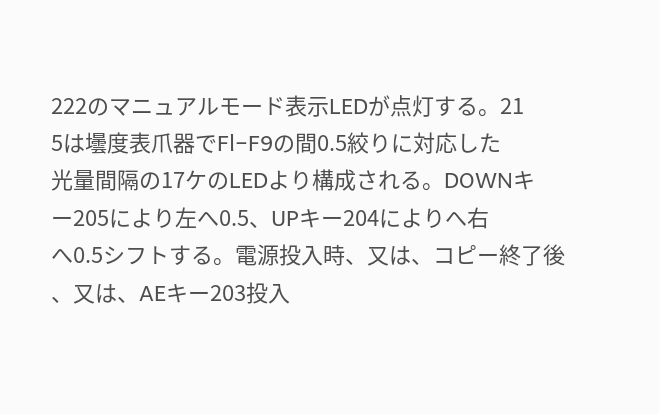222のマニュアルモード表示LEDが点灯する。21
5は壜度表爪器でFl−F9の間0.5絞りに対応した
光量間隔の17ケのLEDより構成される。DOWNキ
ー205により左へ0.5、UPキー204によりへ右
へ0.5シフトする。電源投入時、又は、コピー終了後
、又は、AEキー203投入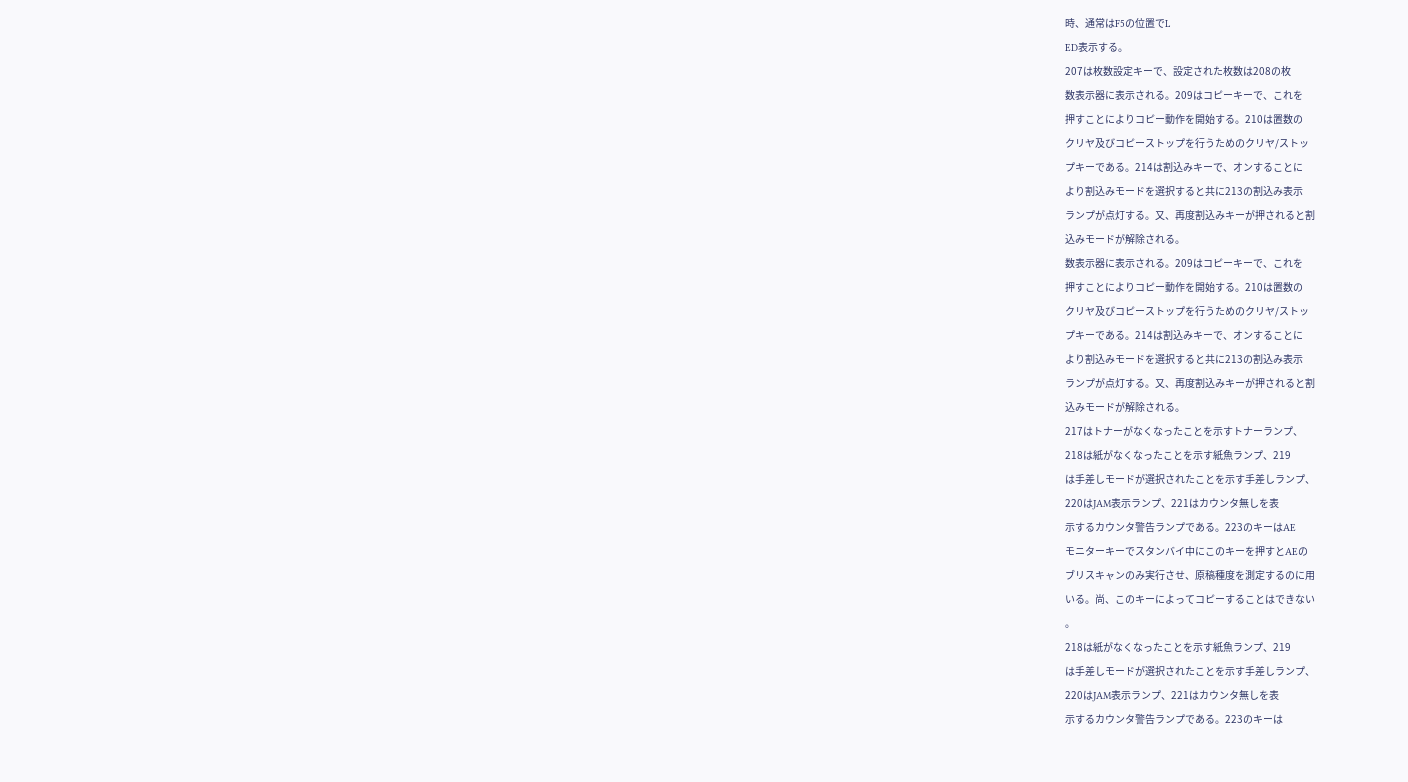時、通常はF5の位置でL
ED表示する。
207は枚数設定キーで、設定された枚数は208の枚
数表示器に表示される。209はコピーキーで、これを
押すことによりコピー動作を開始する。210は置数の
クリヤ及びコピーストップを行うためのクリヤ/ストッ
プキーである。214は割込みキーで、オンすることに
より割込みモードを選択すると共に213の割込み表示
ランプが点灯する。又、再度割込みキーが押されると割
込みモードが解除される。
数表示器に表示される。209はコピーキーで、これを
押すことによりコピー動作を開始する。210は置数の
クリヤ及びコピーストップを行うためのクリヤ/ストッ
プキーである。214は割込みキーで、オンすることに
より割込みモードを選択すると共に213の割込み表示
ランプが点灯する。又、再度割込みキーが押されると割
込みモードが解除される。
217はトナーがなくなったことを示すトナーランプ、
218は紙がなくなったことを示す紙魚ランプ、219
は手差しモードが選択されたことを示す手差しランプ、
220はJAM表示ランプ、221はカウンタ無しを表
示するカウンタ警告ランプである。223のキーはAE
モニターキーでスタンバイ中にこのキーを押すとAEの
ブリスキャンのみ実行させ、原稿種度を測定するのに用
いる。尚、このキーによってコピーすることはできない
。
218は紙がなくなったことを示す紙魚ランプ、219
は手差しモードが選択されたことを示す手差しランプ、
220はJAM表示ランプ、221はカウンタ無しを表
示するカウンタ警告ランプである。223のキーは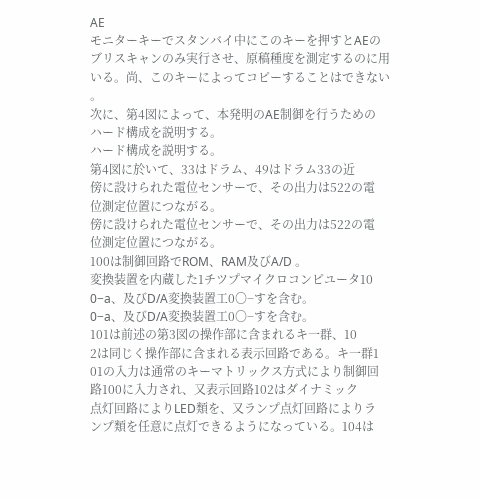AE
モニターキーでスタンバイ中にこのキーを押すとAEの
ブリスキャンのみ実行させ、原稿種度を測定するのに用
いる。尚、このキーによってコピーすることはできない
。
次に、第4図によって、本発明のAE制御を行うための
ハード構成を説明する。
ハード構成を説明する。
第4図に於いて、33はドラム、49はドラム33の近
傍に設けられた電位センサーで、その出力は522の電
位測定位置につながる。
傍に設けられた電位センサーで、その出力は522の電
位測定位置につながる。
100は制御回路でROM、RAM及びA/D 。
変換装置を内蔵した1チツプマイクロコンピユータ10
0−a、及びD/A変換装置工0〇−すを含む。
0−a、及びD/A変換装置工0〇−すを含む。
101は前述の第3図の操作部に含まれるキ一群、10
2は同じく操作部に含まれる表示回路である。キ一群1
01の入力は通常のキーマトリックス方式により制御回
路100に入力され、又表示回路102はダイナミック
点灯回路によりLED類を、又ランプ点灯回路によりラ
ンプ類を任意に点灯できるようになっている。104は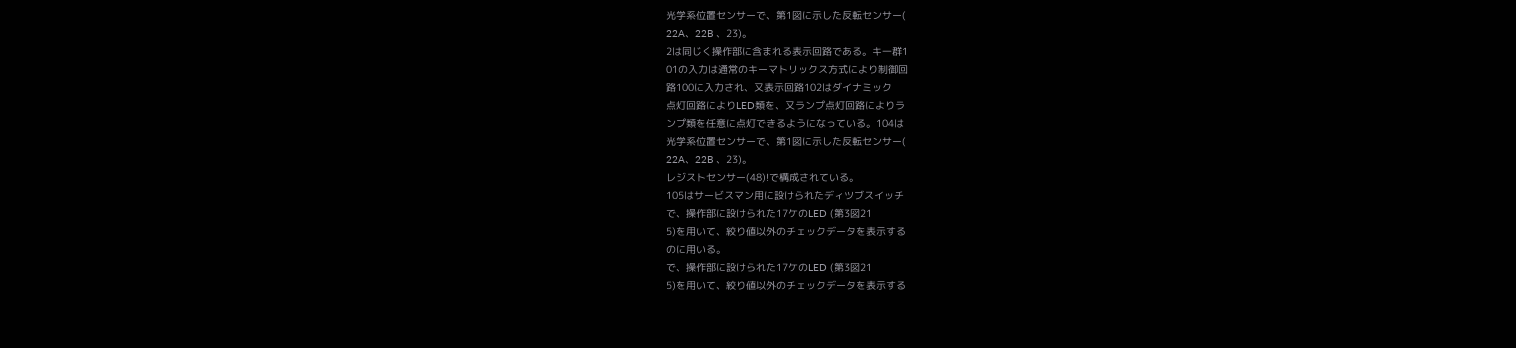光学系位置センサーで、第1図に示した反転センサー(
22A、22B 、23)。
2は同じく操作部に含まれる表示回路である。キ一群1
01の入力は通常のキーマトリックス方式により制御回
路100に入力され、又表示回路102はダイナミック
点灯回路によりLED類を、又ランプ点灯回路によりラ
ンプ類を任意に点灯できるようになっている。104は
光学系位置センサーで、第1図に示した反転センサー(
22A、22B 、23)。
レジストセンサー(48)!で構成されている。
105はサービスマン用に設けられたディツブスイッチ
で、操作部に設けられた17ケのLED (第3図21
5)を用いて、絞り値以外のチェックデータを表示する
のに用いる。
で、操作部に設けられた17ケのLED (第3図21
5)を用いて、絞り値以外のチェックデータを表示する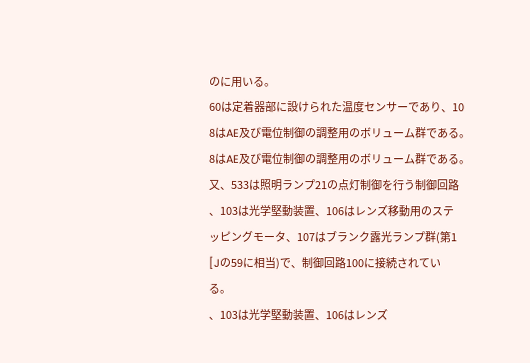のに用いる。
60は定着器部に設けられた温度センサーであり、10
8はAE及び電位制御の調整用のボリューム群である。
8はAE及び電位制御の調整用のボリューム群である。
又、533は照明ランプ21の点灯制御を行う制御回路
、103は光学堅動装置、106はレンズ移動用のステ
ッピングモータ、107はブランク露光ランプ群(第1
[Jの59に相当)で、制御回路100に接続されてい
る。
、103は光学堅動装置、106はレンズ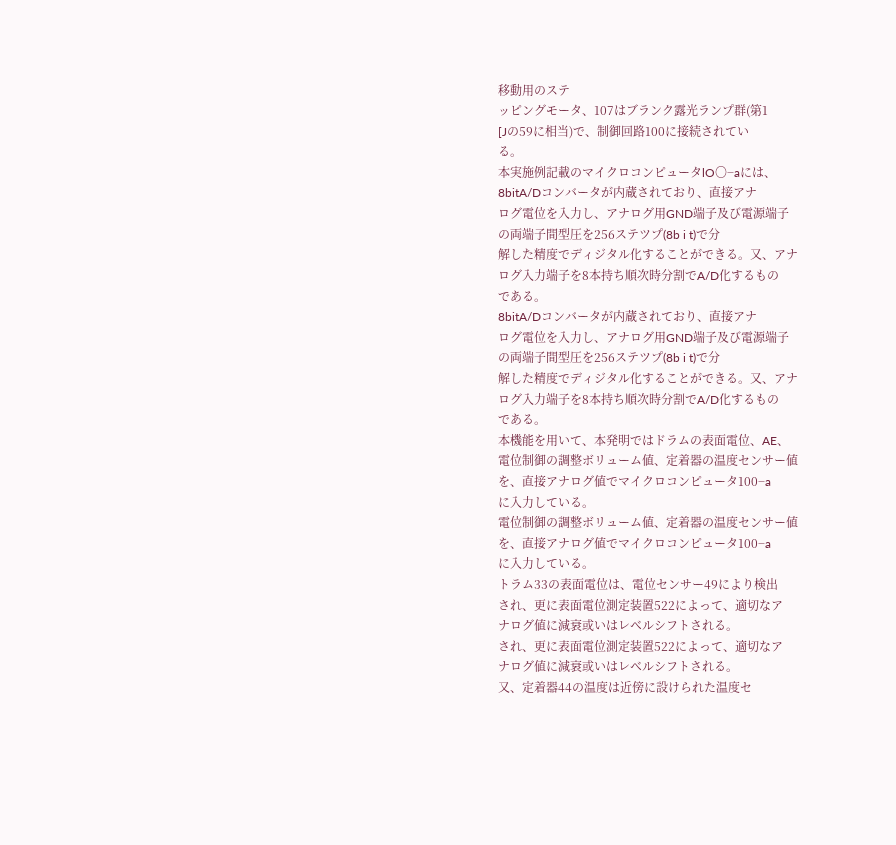移動用のステ
ッピングモータ、107はブランク露光ランプ群(第1
[Jの59に相当)で、制御回路100に接続されてい
る。
本実施例記載のマイクロコンピュータlO〇−aには、
8bitA/Dコンバータが内蔵されており、直接アナ
ログ電位を入力し、アナログ用GND端子及び電源端子
の両端子間型圧を256ステツプ(8b i t)で分
解した精度でディジタル化することができる。又、アナ
ログ入力端子を8本持ち順次時分割でA/D化するもの
である。
8bitA/Dコンバータが内蔵されており、直接アナ
ログ電位を入力し、アナログ用GND端子及び電源端子
の両端子間型圧を256ステツプ(8b i t)で分
解した精度でディジタル化することができる。又、アナ
ログ入力端子を8本持ち順次時分割でA/D化するもの
である。
本機能を用いて、本発明ではドラムの表面電位、AE、
電位制御の調整ボリューム値、定着器の温度センサー値
を、直接アナログ値でマイクロコンピュータ100−a
に入力している。
電位制御の調整ボリューム値、定着器の温度センサー値
を、直接アナログ値でマイクロコンピュータ100−a
に入力している。
トラム33の表面電位は、電位センサー49により検出
され、更に表面電位測定装置522によって、適切なア
ナログ値に減衰或いはレベルシフトされる。
され、更に表面電位測定装置522によって、適切なア
ナログ値に減衰或いはレベルシフトされる。
又、定着器44の温度は近傍に設けられた温度セ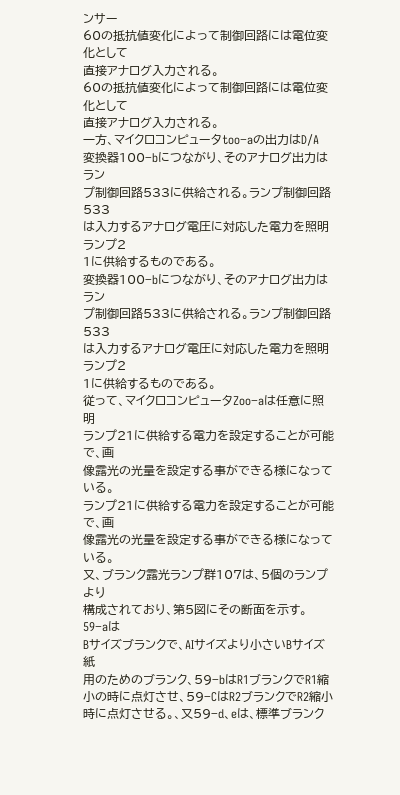ンサー
60の抵抗値変化によって制御回路には電位変化として
直接アナログ入力される。
60の抵抗値変化によって制御回路には電位変化として
直接アナログ入力される。
一方、マイクロコンピュータtoo−aの出力はD/A
変換器100−bにつながり、そのアナログ出力はラン
プ制御回路533に供給される。ランプ制御回路533
は入力するアナログ電圧に対応した電力を照明ランプ2
1に供給するものである。
変換器100−bにつながり、そのアナログ出力はラン
プ制御回路533に供給される。ランプ制御回路533
は入力するアナログ電圧に対応した電力を照明ランプ2
1に供給するものである。
従って、マイクロコンピュータZoo−aは任意に照明
ランプ21に供給する電力を設定することが可能で、画
像露光の光量を設定する事ができる様になっている。
ランプ21に供給する電力を設定することが可能で、画
像露光の光量を設定する事ができる様になっている。
又、ブランク露光ランプ群107は、5個のランプより
構成されており、第5図にその断面を示す。59−aは
Bサイズブランクで、AIサイズより小さいBサイズ紙
用のためのブランク、59−bはR1ブランクでR1縮
小の時に点灯させ、59−CはR2ブランクでR2縮小
時に点灯させる。、又59−d、eは、標準ブランク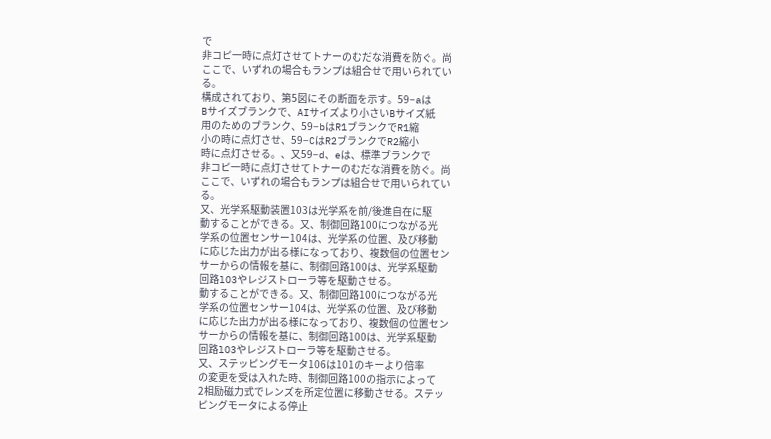で
非コピ一時に点灯させてトナーのむだな消費を防ぐ。尚
ここで、いずれの場合もランプは組合せで用いられてい
る。
構成されており、第5図にその断面を示す。59−aは
Bサイズブランクで、AIサイズより小さいBサイズ紙
用のためのブランク、59−bはR1ブランクでR1縮
小の時に点灯させ、59−CはR2ブランクでR2縮小
時に点灯させる。、又59−d、eは、標準ブランクで
非コピ一時に点灯させてトナーのむだな消費を防ぐ。尚
ここで、いずれの場合もランプは組合せで用いられてい
る。
又、光学系駆動装置103は光学系を前/後進自在に駆
動することができる。又、制御回路100につながる光
学系の位置センサー104は、光学系の位置、及び移動
に応じた出力が出る様になっており、複数個の位置セン
サーからの情報を基に、制御回路100は、光学系駆動
回路lO3やレジストローラ等を駆動させる。
動することができる。又、制御回路100につながる光
学系の位置センサー104は、光学系の位置、及び移動
に応じた出力が出る様になっており、複数個の位置セン
サーからの情報を基に、制御回路100は、光学系駆動
回路lO3やレジストローラ等を駆動させる。
又、ステッピングモータ106は101のキーより倍率
の変更を受は入れた時、制御回路100の指示によって
2相励磁力式でレンズを所定位置に移動させる。ステッ
ピングモータによる停止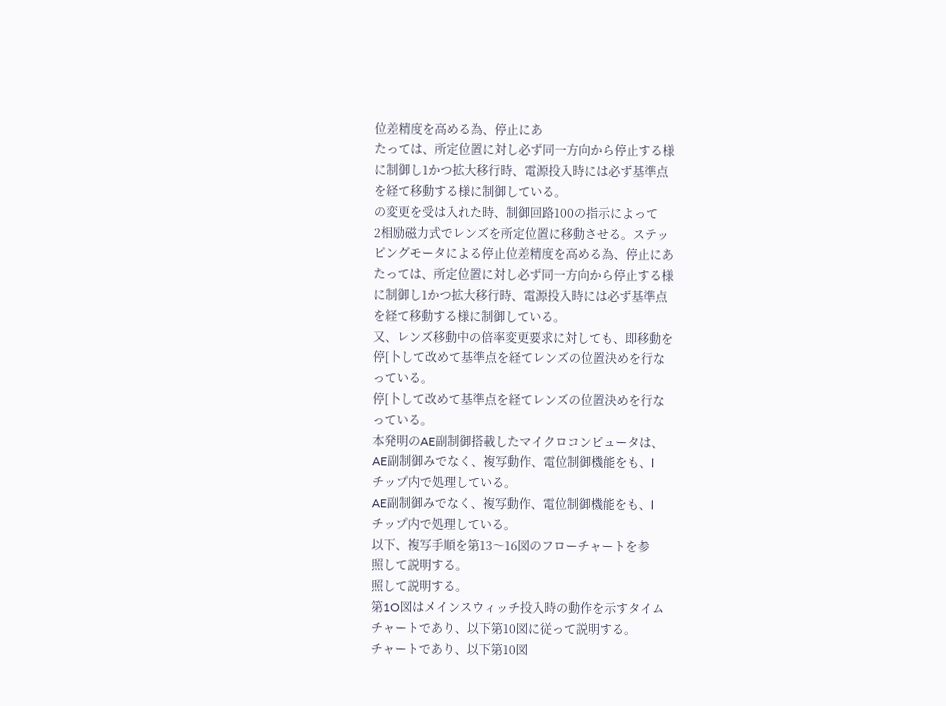位差精度を高める為、停止にあ
たっては、所定位置に対し必ず同一方向から停止する様
に制御し1かつ拡大移行時、電源投入時には必ず基準点
を経て移動する様に制御している。
の変更を受は入れた時、制御回路100の指示によって
2相励磁力式でレンズを所定位置に移動させる。ステッ
ピングモータによる停止位差精度を高める為、停止にあ
たっては、所定位置に対し必ず同一方向から停止する様
に制御し1かつ拡大移行時、電源投入時には必ず基準点
を経て移動する様に制御している。
又、レンズ移動中の倍率変更要求に対しても、即移動を
停[卜して改めて基準点を経てレンズの位置決めを行な
っている。
停[卜して改めて基準点を経てレンズの位置決めを行な
っている。
本発明のAE副制御搭載したマイクロコンピュータは、
AE副制御みでなく、複写動作、電位制御機能をも、l
チップ内で処理している。
AE副制御みでなく、複写動作、電位制御機能をも、l
チップ内で処理している。
以下、複写手順を第13〜16図のフローチャートを参
照して説明する。
照して説明する。
第1O図はメインスウィッチ投入時の動作を示すタイム
チャートであり、以下第10図に従って説明する。
チャートであり、以下第10図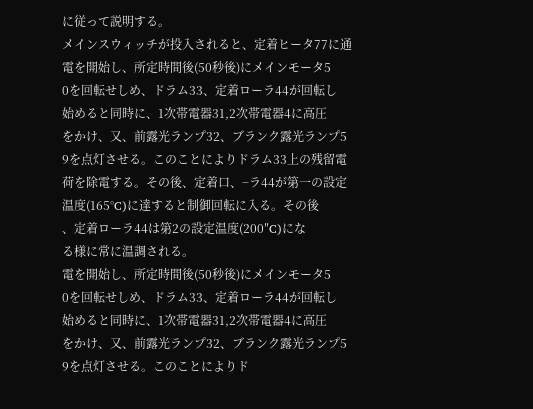に従って説明する。
メインスウィッチが投入されると、定着ヒータ77に通
電を開始し、所定時間後(50秒後)にメインモータ5
0を回転せしめ、ドラム33、定着ローラ44が回転し
始めると同時に、1次帯電器31,2次帯電器4に高圧
をかけ、又、前露光ランプ32、ブランク露光ランプ5
9を点灯させる。このことによりドラム33上の残留電
荷を除電する。その後、定着口、−ラ44が第一の設定
温度(165°C)に達すると制御回転に入る。その後
、定着ローラ44は第2の設定温度(200″C)にな
る様に常に温調される。
電を開始し、所定時間後(50秒後)にメインモータ5
0を回転せしめ、ドラム33、定着ローラ44が回転し
始めると同時に、1次帯電器31,2次帯電器4に高圧
をかけ、又、前露光ランプ32、ブランク露光ランプ5
9を点灯させる。このことによりド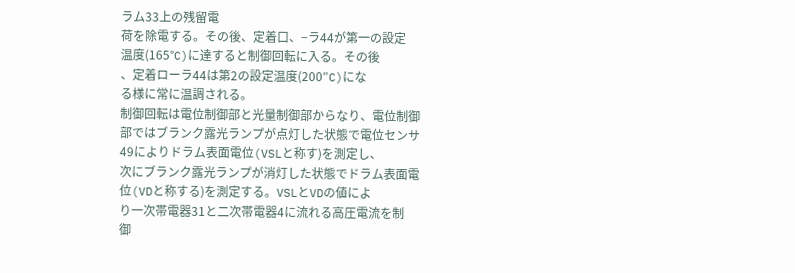ラム33上の残留電
荷を除電する。その後、定着口、−ラ44が第一の設定
温度(165°C)に達すると制御回転に入る。その後
、定着ローラ44は第2の設定温度(200″C)にな
る様に常に温調される。
制御回転は電位制御部と光量制御部からなり、電位制御
部ではブランク露光ランプが点灯した状態で電位センサ
49によりドラム表面電位(VSLと称す)を測定し、
次にブランク露光ランプが消灯した状態でドラム表面電
位(VDと称する)を測定する。VSLとVDの値によ
り一次帯電器31と二次帯電器4に流れる高圧電流を制
御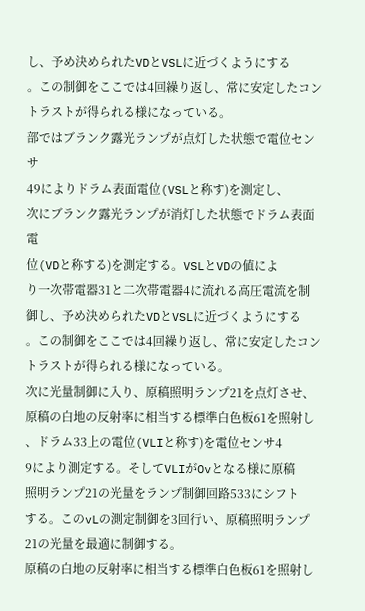し、予め決められたVDとVSLに近づくようにする
。この制御をここでは4回繰り返し、常に安定したコン
トラストが得られる様になっている。
部ではブランク露光ランプが点灯した状態で電位センサ
49によりドラム表面電位(VSLと称す)を測定し、
次にブランク露光ランプが消灯した状態でドラム表面電
位(VDと称する)を測定する。VSLとVDの値によ
り一次帯電器31と二次帯電器4に流れる高圧電流を制
御し、予め決められたVDとVSLに近づくようにする
。この制御をここでは4回繰り返し、常に安定したコン
トラストが得られる様になっている。
次に光量制御に入り、原稿照明ランプ21を点灯させ、
原稿の白地の反射率に相当する標準白色板61を照射し
、ドラム33上の電位(VLIと称す)を電位センサ4
9により測定する。そしてVLIがOvとなる様に原稿
照明ランプ21の光量をランプ制御回路533にシフト
する。このvLの測定制御を3回行い、原稿照明ランプ
21の光量を最適に制御する。
原稿の白地の反射率に相当する標準白色板61を照射し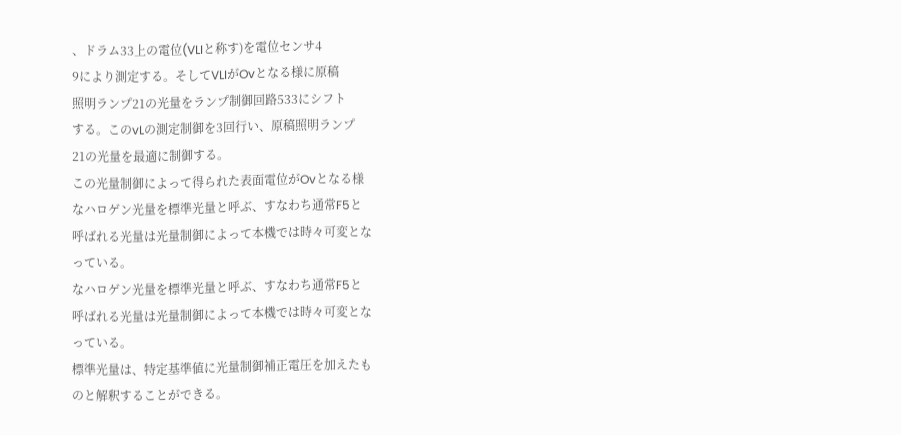、ドラム33上の電位(VLIと称す)を電位センサ4
9により測定する。そしてVLIがOvとなる様に原稿
照明ランプ21の光量をランプ制御回路533にシフト
する。このvLの測定制御を3回行い、原稿照明ランプ
21の光量を最適に制御する。
この光量制御によって得られた表面電位がOvとなる様
なハロゲン光量を標準光量と呼ぶ、すなわち通常F5と
呼ばれる光量は光量制御によって本機では時々可変とな
っている。
なハロゲン光量を標準光量と呼ぶ、すなわち通常F5と
呼ばれる光量は光量制御によって本機では時々可変とな
っている。
標準光量は、特定基準値に光量制御補正電圧を加えたも
のと解釈することができる。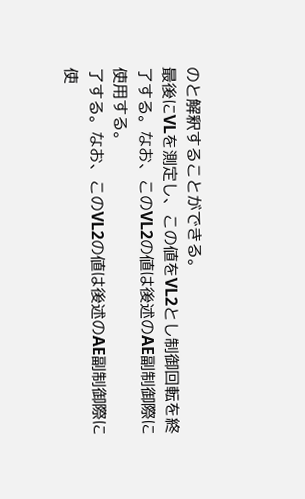のと解釈することができる。
最後にVLを測定し、この値をVL2とし制御回転を終
了する。なお、このVL2の値は後述のAE副制御際に
使用する。
了する。なお、このVL2の値は後述のAE副制御際に
使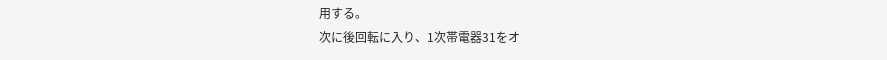用する。
次に後回転に入り、1次帯電器31をオ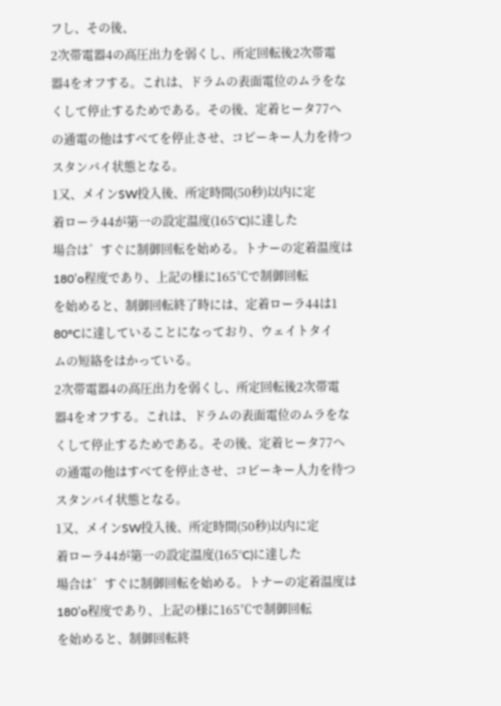フし、その後、
2次帯電器4の高圧出力を弱くし、所定回転後2次帯電
器4をオフする。これは、ドラムの表面電位のムラをな
くして停止するためである。その後、定着ヒータ77へ
の通電の他はすべてを停止させ、コピーキー人力を待つ
スタンバイ状態となる。
1又、メインSW投入後、所定時間(50秒)以内に定
着ローラ44が第一の設定温度(165°C)に達した
場合は゛すぐに制御回転を始める。トナーの定着温度は
180’o程度であり、上記の様に165℃で制御回転
を始めると、制御回転終了時には、定着ローラ44は1
80°Cに達していることになっており、ウェイトタイ
ムの短絡をはかっている。
2次帯電器4の高圧出力を弱くし、所定回転後2次帯電
器4をオフする。これは、ドラムの表面電位のムラをな
くして停止するためである。その後、定着ヒータ77へ
の通電の他はすべてを停止させ、コピーキー人力を待つ
スタンバイ状態となる。
1又、メインSW投入後、所定時間(50秒)以内に定
着ローラ44が第一の設定温度(165°C)に達した
場合は゛すぐに制御回転を始める。トナーの定着温度は
180’o程度であり、上記の様に165℃で制御回転
を始めると、制御回転終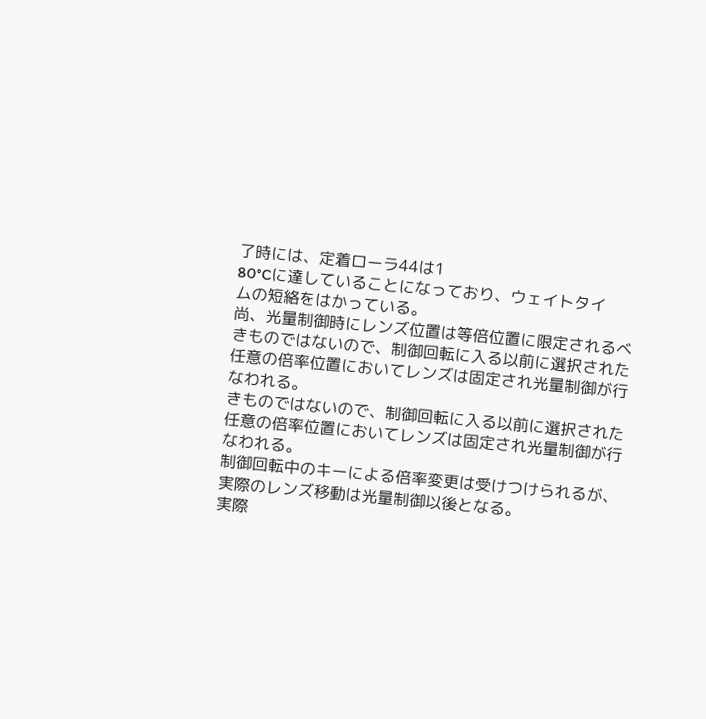了時には、定着ローラ44は1
80°Cに達していることになっており、ウェイトタイ
ムの短絡をはかっている。
尚、光量制御時にレンズ位置は等倍位置に限定されるべ
きものではないので、制御回転に入る以前に選択された
任意の倍率位置においてレンズは固定され光量制御が行
なわれる。
きものではないので、制御回転に入る以前に選択された
任意の倍率位置においてレンズは固定され光量制御が行
なわれる。
制御回転中のキーによる倍率変更は受けつけられるが、
実際のレンズ移動は光量制御以後となる。
実際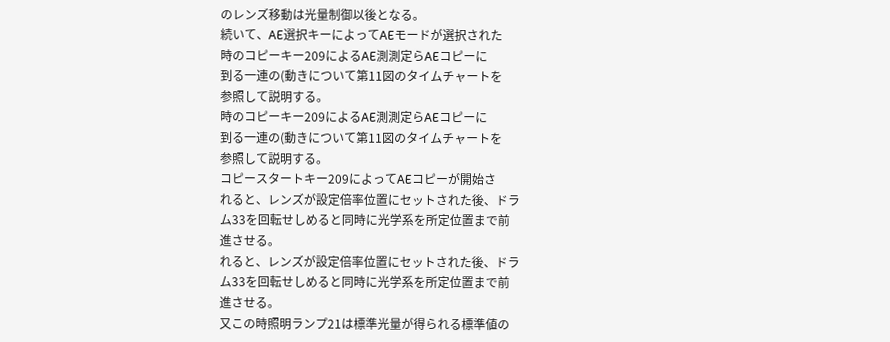のレンズ移動は光量制御以後となる。
続いて、AE選択キーによってAEモードが選択された
時のコピーキー209によるAE測測定らAEコピーに
到る一連の(動きについて第11図のタイムチャートを
参照して説明する。
時のコピーキー209によるAE測測定らAEコピーに
到る一連の(動きについて第11図のタイムチャートを
参照して説明する。
コピースタートキー209によってAEコピーが開始さ
れると、レンズが設定倍率位置にセットされた後、ドラ
ム33を回転せしめると同時に光学系を所定位置まで前
進させる。
れると、レンズが設定倍率位置にセットされた後、ドラ
ム33を回転せしめると同時に光学系を所定位置まで前
進させる。
又この時照明ランプ21は標準光量が得られる標準値の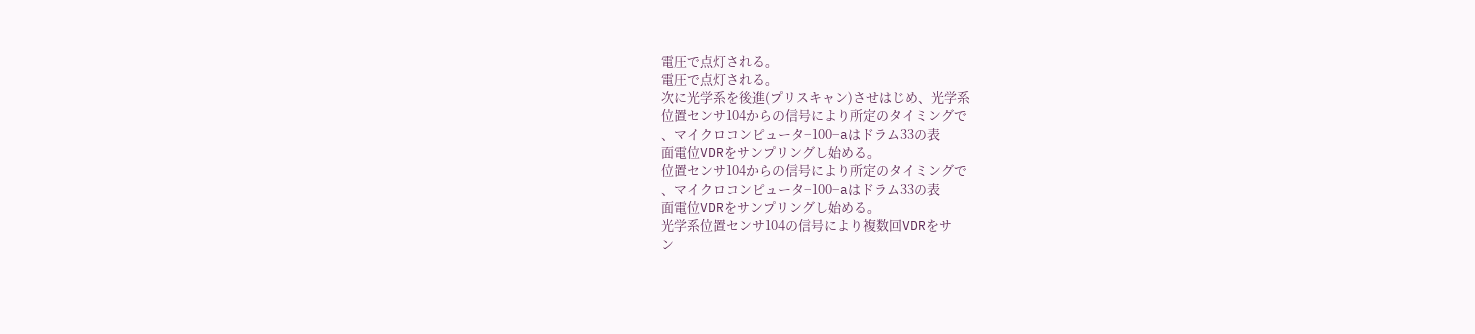電圧で点灯される。
電圧で点灯される。
次に光学系を後進(プリスキャン)させはじめ、光学系
位置センサ104からの信号により所定のタイミングで
、マイクロコンピュータ−100−aはドラム33の表
面電位VDRをサンプリングし始める。
位置センサ104からの信号により所定のタイミングで
、マイクロコンピュータ−100−aはドラム33の表
面電位VDRをサンプリングし始める。
光学系位置センサ104の信号により複数回VDRをサ
ン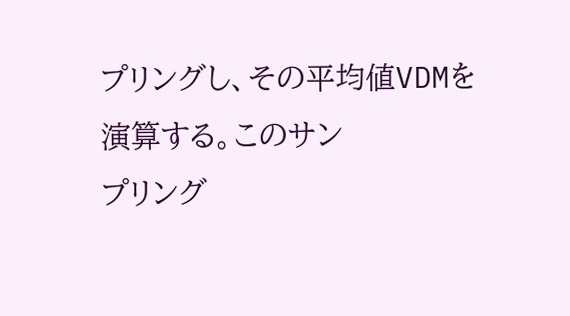プリングし、その平均値VDMを演算する。このサン
プリング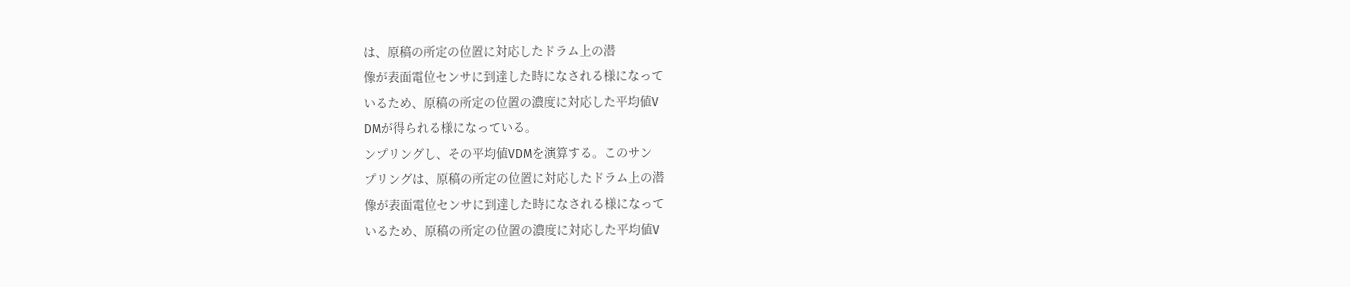は、原稿の所定の位置に対応したドラム上の潜
像が表面電位センサに到達した時になされる様になって
いるため、原稿の所定の位置の濃度に対応した平均値V
DMが得られる様になっている。
ンプリングし、その平均値VDMを演算する。このサン
プリングは、原稿の所定の位置に対応したドラム上の潜
像が表面電位センサに到達した時になされる様になって
いるため、原稿の所定の位置の濃度に対応した平均値V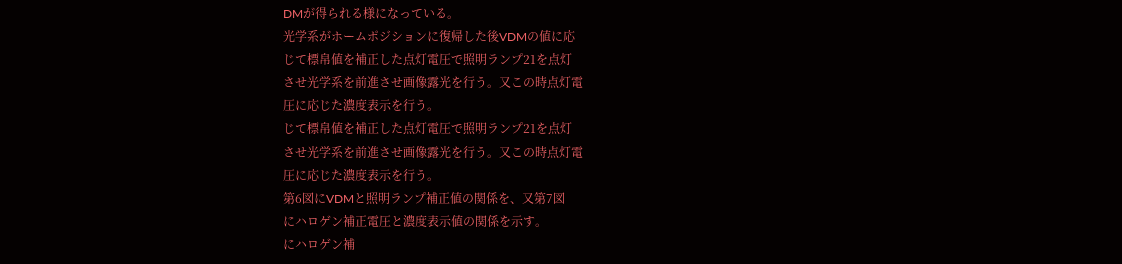DMが得られる様になっている。
光学系がホームポジションに復帰した後VDMの値に応
じて標帛値を補正した点灯電圧で照明ランプ21を点灯
させ光学系を前進させ画像露光を行う。又この時点灯電
圧に応じた濃度表示を行う。
じて標帛値を補正した点灯電圧で照明ランプ21を点灯
させ光学系を前進させ画像露光を行う。又この時点灯電
圧に応じた濃度表示を行う。
第6図にVDMと照明ランプ補正値の関係を、又第7図
にハロゲン補正電圧と濃度表示値の関係を示す。
にハロゲン補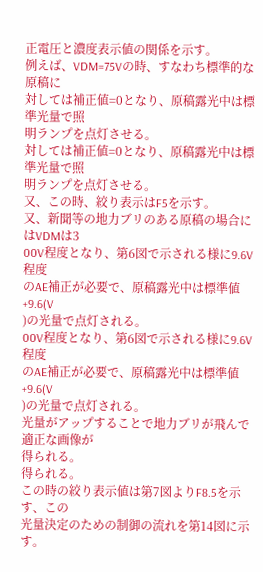正電圧と濃度表示値の関係を示す。
例えば、VDM=75Vの時、すなわち標準的な原稿に
対しては補正値=0となり、原稿露光中は標準光量で照
明ランプを点灯させる。
対しては補正値=0となり、原稿露光中は標準光量で照
明ランプを点灯させる。
又、この時、絞り表示はF5を示す。
又、新聞等の地力ブリのある原稿の場合にはVDMは3
00V程度となり、第6図で示される様に9.6V程度
のAE補正が必要で、原稿露光中は標準値+9.6(V
)の光量で点灯される。
00V程度となり、第6図で示される様に9.6V程度
のAE補正が必要で、原稿露光中は標準値+9.6(V
)の光量で点灯される。
光量がアップすることで地力ブリが飛んで適正な画像が
得られる。
得られる。
この時の絞り表示値は第7図よりF8.5を示す、この
光量決定のための制御の流れを第14図に示す。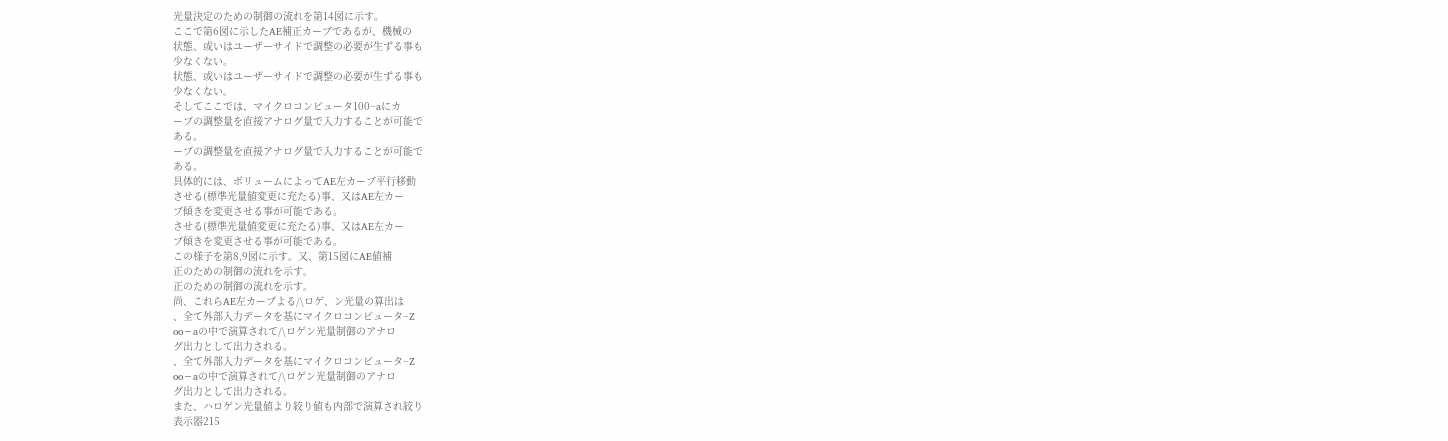光量決定のための制御の流れを第14図に示す。
ここで第6図に示したAE補正カーブであるが、機械の
状態、或いはユーザーサイドで調整の必要が生ずる事も
少なくない。
状態、或いはユーザーサイドで調整の必要が生ずる事も
少なくない。
そしてここでは、マイクロコンピュータ100−aにカ
ーブの調整量を直接アナログ量で入力することが可能で
ある。
ーブの調整量を直接アナログ量で入力することが可能で
ある。
具体的には、ボリュームによってAE左カーブ平行移動
させる(標準光量値変更に充たる)事、又はAE左カー
ブ傾きを変更させる事が可能である。
させる(標準光量値変更に充たる)事、又はAE左カー
ブ傾きを変更させる事が可能である。
この様子を第8,9図に示す。又、第15図にAE値補
正のための制御の流れを示す。
正のための制御の流れを示す。
尚、これらAE左カーブよる/\ロゲ、ン光量の算出は
、全て外部入力データを基にマイクロコンピュータ−Z
oo−aの中で演算されて/\ロゲン光量制御のアナロ
グ出力として出力される。
、全て外部入力データを基にマイクロコンピュータ−Z
oo−aの中で演算されて/\ロゲン光量制御のアナロ
グ出力として出力される。
また、ハロゲン光量値より絞り値も内部で演算され絞り
表示器215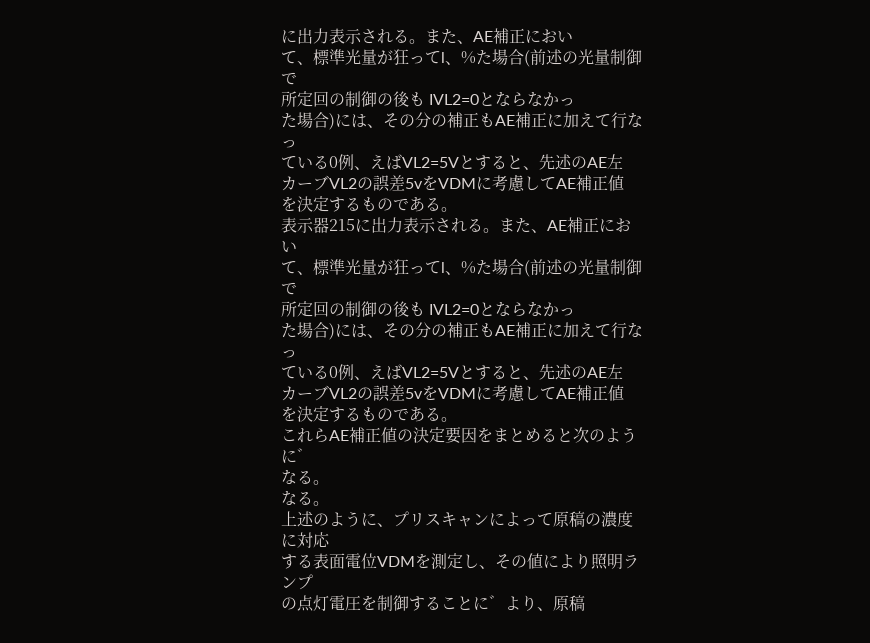に出力表示される。また、AE補正におい
て、標準光量が狂ってl、%た場合(前述の光量制御で
所定回の制御の後も IVL2=0とならなかっ
た場合)には、その分の補正もAE補正に加えて行なっ
ている0例、えばVL2=5Vとすると、先述のAE左
カーブVL2の誤差5vをVDMに考慮してAE補正値
を決定するものである。
表示器215に出力表示される。また、AE補正におい
て、標準光量が狂ってl、%た場合(前述の光量制御で
所定回の制御の後も IVL2=0とならなかっ
た場合)には、その分の補正もAE補正に加えて行なっ
ている0例、えばVL2=5Vとすると、先述のAE左
カーブVL2の誤差5vをVDMに考慮してAE補正値
を決定するものである。
これらAE補正値の決定要因をまとめると次のように゛
なる。
なる。
上述のように、プリスキャンによって原稿の濃度に対応
する表面電位VDMを測定し、その値により照明ランプ
の点灯電圧を制御することに゛より、原稿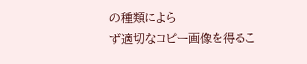の種類によら
ず適切なコピー画像を得るこ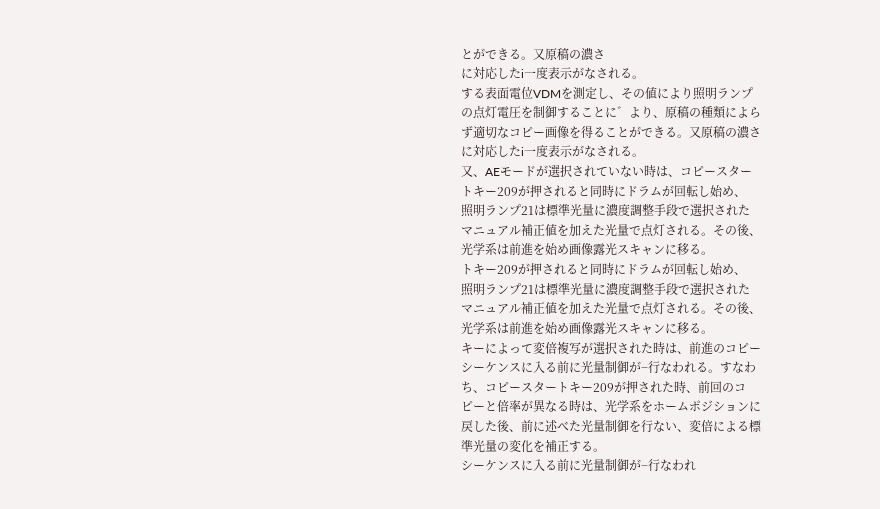とができる。又原稿の濃さ
に対応したi一度表示がなされる。
する表面電位VDMを測定し、その値により照明ランプ
の点灯電圧を制御することに゛より、原稿の種類によら
ず適切なコピー画像を得ることができる。又原稿の濃さ
に対応したi一度表示がなされる。
又、AEモードが選択されていない時は、コピースター
トキー209が押されると同時にドラムが回転し始め、
照明ランプ21は標準光量に濃度調整手段で選択された
マニュアル補正値を加えた光量で点灯される。その後、
光学系は前進を始め画像露光スキャンに移る。
トキー209が押されると同時にドラムが回転し始め、
照明ランプ21は標準光量に濃度調整手段で選択された
マニュアル補正値を加えた光量で点灯される。その後、
光学系は前進を始め画像露光スキャンに移る。
キーによって変倍複写が選択された時は、前進のコピー
シーケンスに入る前に光量制御が−行なわれる。すなわ
ち、コピースタートキー209が押された時、前回のコ
ピーと倍率が異なる時は、光学系をホームポジションに
戻した後、前に述べた光量制御を行ない、変倍による標
準光量の変化を補正する。
シーケンスに入る前に光量制御が−行なわれ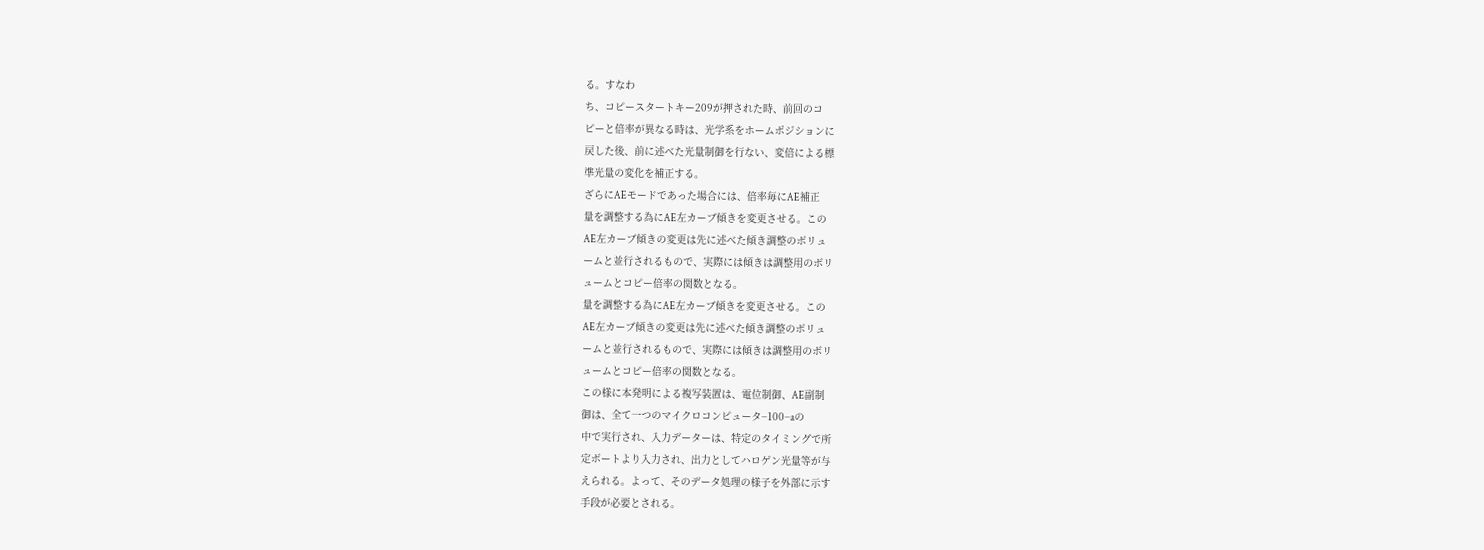る。すなわ
ち、コピースタートキー209が押された時、前回のコ
ピーと倍率が異なる時は、光学系をホームポジションに
戻した後、前に述べた光量制御を行ない、変倍による標
準光量の変化を補正する。
ざらにAEモードであった場合には、倍率毎にAE補正
量を調整する為にAE左カーブ傾きを変更させる。この
AE左カーブ傾きの変更は先に述べた傾き調整のボリュ
ームと並行されるもので、実際には傾きは調整用のボリ
ュームとコピー倍率の関数となる。
量を調整する為にAE左カーブ傾きを変更させる。この
AE左カーブ傾きの変更は先に述べた傾き調整のボリュ
ームと並行されるもので、実際には傾きは調整用のボリ
ュームとコピー倍率の関数となる。
この様に本発明による複写装置は、電位制御、AE副制
御は、全て一つのマイクロコンピュータ−100−aの
中で実行され、入力データーは、特定のタイミングで所
定ボートより入力され、出力としてハロゲン光量等が与
えられる。よって、そのデータ処理の様子を外部に示す
手段が必要とされる。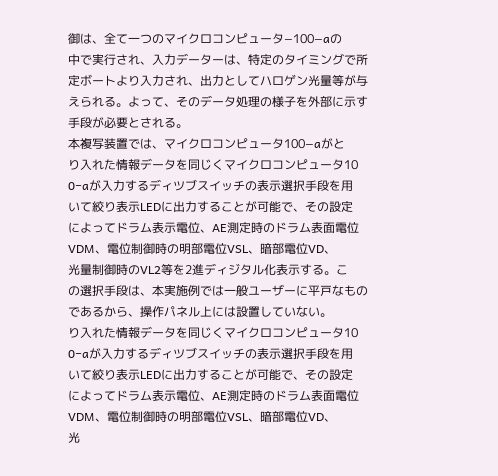御は、全て一つのマイクロコンピュータ−100−aの
中で実行され、入力データーは、特定のタイミングで所
定ボートより入力され、出力としてハロゲン光量等が与
えられる。よって、そのデータ処理の様子を外部に示す
手段が必要とされる。
本複写装置では、マイクロコンピュータ100−aがと
り入れた情報データを同じくマイクロコンピュータ10
0−aが入力するディツブスイッチの表示選択手段を用
いて絞り表示LEDに出力することが可能で、その設定
によってドラム表示電位、AE測定時のドラム表面電位
VDM、電位制御時の明部電位VSL、暗部電位VD、
光量制御時のVL2等を2進ディジタル化表示する。こ
の選択手段は、本実施例では一般ユーザーに平戸なもの
であるから、操作パネル上には設置していない。
り入れた情報データを同じくマイクロコンピュータ10
0−aが入力するディツブスイッチの表示選択手段を用
いて絞り表示LEDに出力することが可能で、その設定
によってドラム表示電位、AE測定時のドラム表面電位
VDM、電位制御時の明部電位VSL、暗部電位VD、
光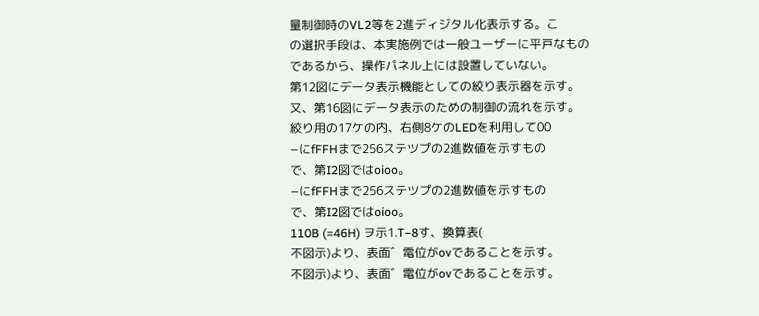量制御時のVL2等を2進ディジタル化表示する。こ
の選択手段は、本実施例では一般ユーザーに平戸なもの
であるから、操作パネル上には設置していない。
第12図にデータ表示機能としての絞り表示器を示す。
又、第16図にデータ表示のための制御の流れを示す。
絞り用の17ケの内、右側8ケのLEDを利用して00
−にfFFHまで256ステツプの2進数値を示すもの
で、第I2図ではoioo。
−にfFFHまで256ステツプの2進数値を示すもの
で、第I2図ではoioo。
110B (=46H) ヲ示1.T−8す、換算表(
不図示)より、表面゛電位がovであることを示す。
不図示)より、表面゛電位がovであることを示す。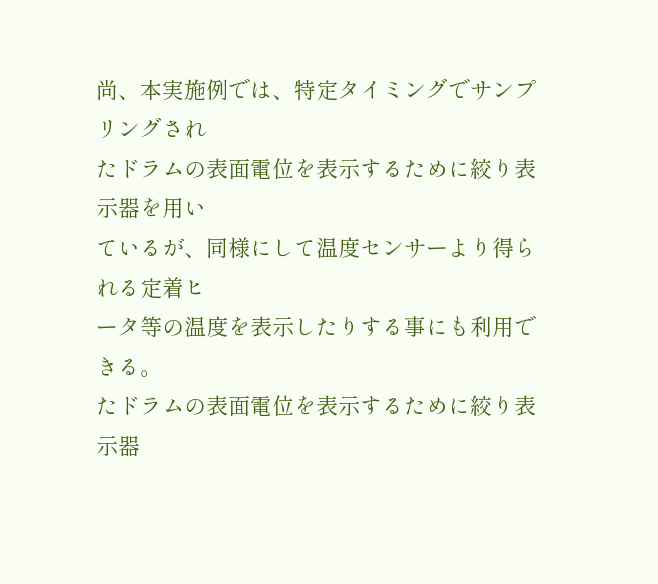尚、本実施例では、特定タイミングでサンプリングされ
たドラムの表面電位を表示するために絞り表示器を用い
ているが、同様にして温度センサーより得られる定着ヒ
ータ等の温度を表示したりする事にも利用できる。
たドラムの表面電位を表示するために絞り表示器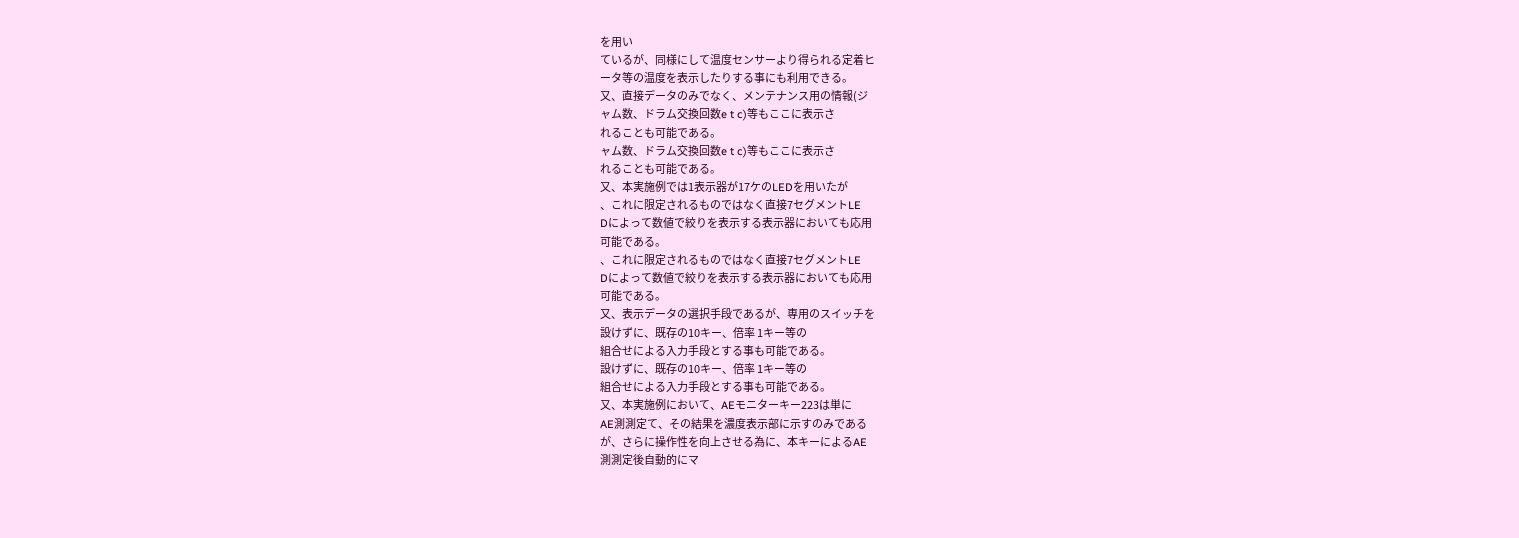を用い
ているが、同様にして温度センサーより得られる定着ヒ
ータ等の温度を表示したりする事にも利用できる。
又、直接データのみでなく、メンテナンス用の情報(ジ
ャム数、ドラム交換回数e t c)等もここに表示さ
れることも可能である。
ャム数、ドラム交換回数e t c)等もここに表示さ
れることも可能である。
又、本実施例では1表示器が17ケのLEDを用いたが
、これに限定されるものではなく直接7セグメントLE
Dによって数値で絞りを表示する表示器においても応用
可能である。
、これに限定されるものではなく直接7セグメントLE
Dによって数値で絞りを表示する表示器においても応用
可能である。
又、表示データの選択手段であるが、専用のスイッチを
設けずに、既存の10キー、倍率 1キー等の
組合せによる入力手段とする事も可能である。
設けずに、既存の10キー、倍率 1キー等の
組合せによる入力手段とする事も可能である。
又、本実施例において、AEモニターキー223は単に
AE測測定て、その結果を濃度表示部に示すのみである
が、さらに操作性を向上させる為に、本キーによるAE
測測定後自動的にマ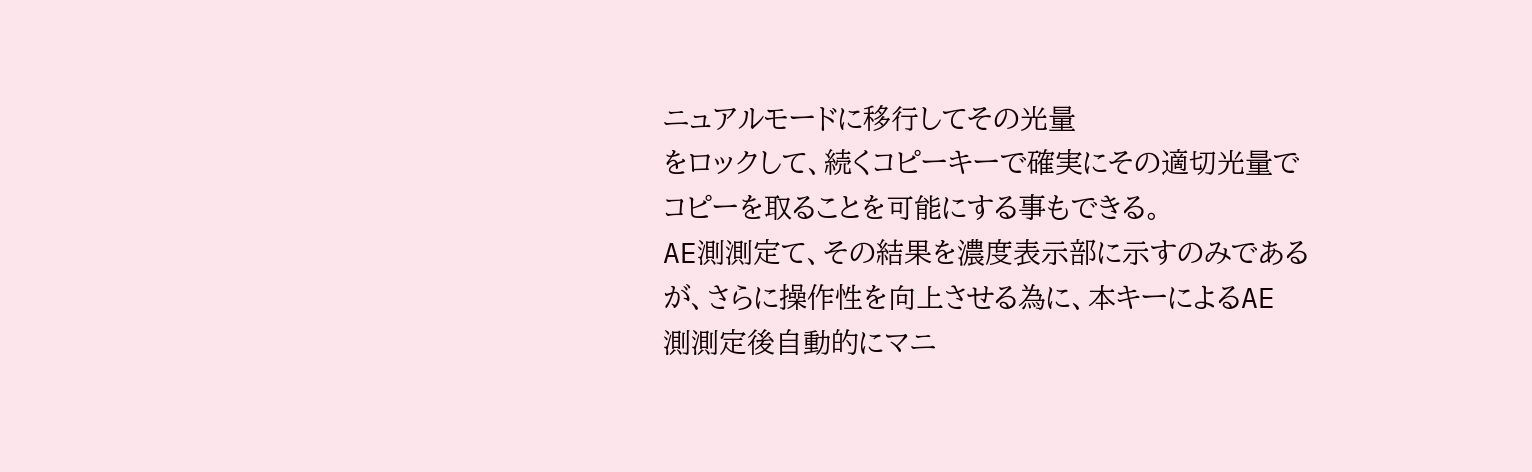ニュアルモードに移行してその光量
をロックして、続くコピーキーで確実にその適切光量で
コピーを取ることを可能にする事もできる。
AE測測定て、その結果を濃度表示部に示すのみである
が、さらに操作性を向上させる為に、本キーによるAE
測測定後自動的にマニ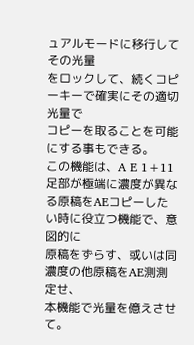ュアルモードに移行してその光量
をロックして、続くコピーキーで確実にその適切光量で
コピーを取ることを可能にする事もできる。
この機能は、A E 1+11足部が極端に濃度が異な
る原稿をAEコピーしたい時に役立つ機能で、意図的に
原稿をずらす、或いは同濃度の他原稿をAE測測定せ、
本機能で光量を億えさせて。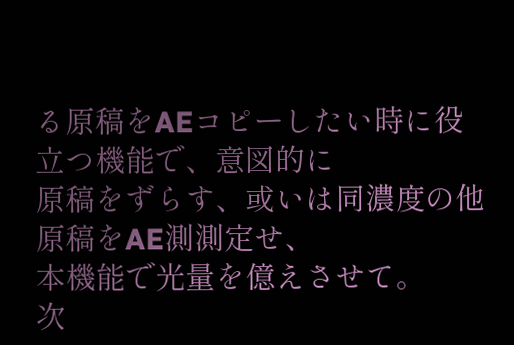る原稿をAEコピーしたい時に役立つ機能で、意図的に
原稿をずらす、或いは同濃度の他原稿をAE測測定せ、
本機能で光量を億えさせて。
次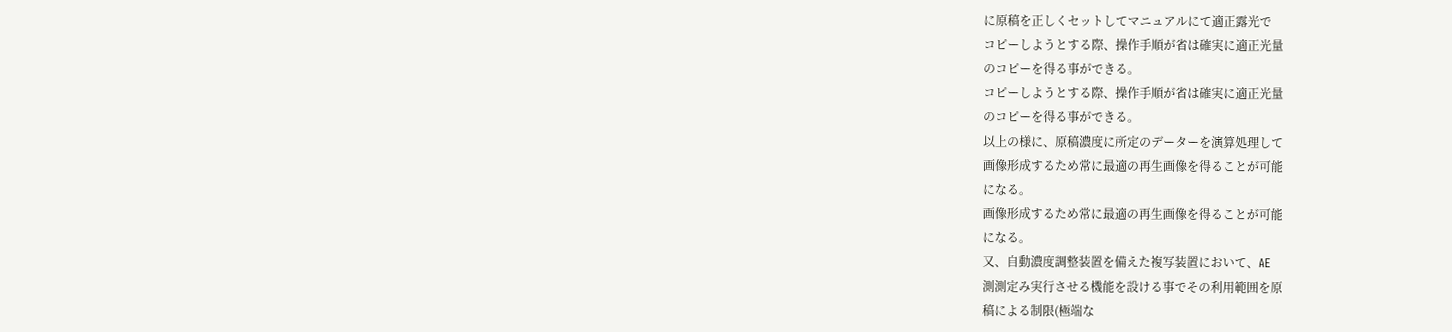に原稿を正しくセットしてマニュアルにて適正露光で
コピーしようとする際、操作手順が省は確実に適正光量
のコピーを得る事ができる。
コピーしようとする際、操作手順が省は確実に適正光量
のコピーを得る事ができる。
以上の様に、原稿濃度に所定のデーターを演算処理して
画像形成するため常に最適の再生画像を得ることが可能
になる。
画像形成するため常に最適の再生画像を得ることが可能
になる。
又、自動濃度調整装置を備えた複写装置において、AE
測測定み実行させる機能を設ける事でその利用範囲を原
稿による制限(極端な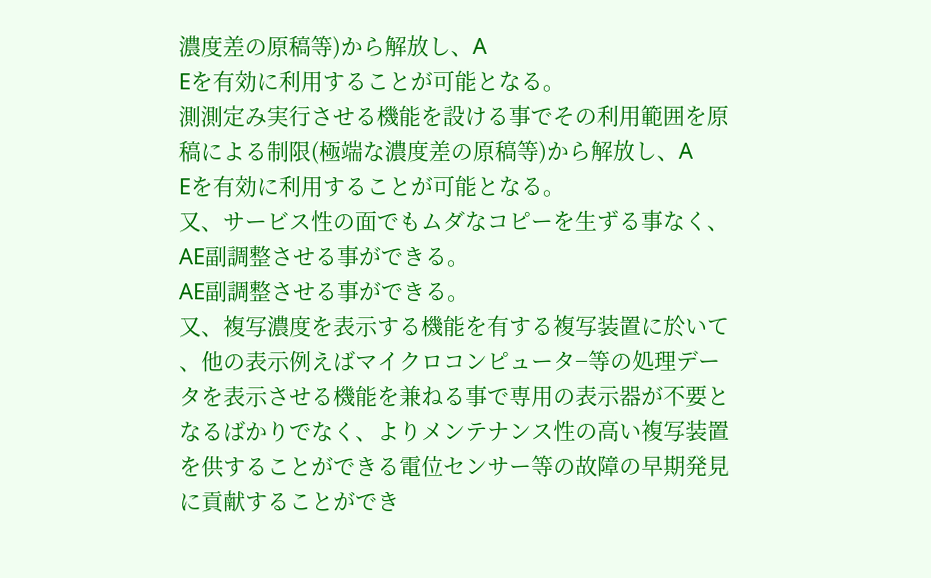濃度差の原稿等)から解放し、A
Eを有効に利用することが可能となる。
測測定み実行させる機能を設ける事でその利用範囲を原
稿による制限(極端な濃度差の原稿等)から解放し、A
Eを有効に利用することが可能となる。
又、サービス性の面でもムダなコピーを生ずる事なく、
AE副調整させる事ができる。
AE副調整させる事ができる。
又、複写濃度を表示する機能を有する複写装置に於いて
、他の表示例えばマイクロコンピュータ−等の処理デー
タを表示させる機能を兼ねる事で専用の表示器が不要と
なるばかりでなく、よりメンテナンス性の高い複写装置
を供することができる電位センサー等の故障の早期発見
に貢献することができ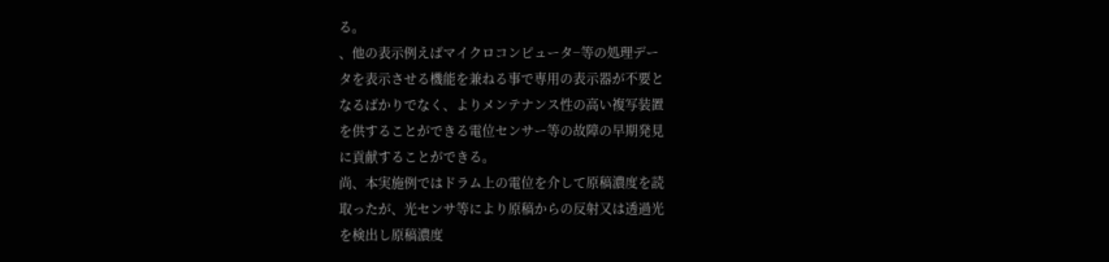る。
、他の表示例えばマイクロコンピュータ−等の処理デー
タを表示させる機能を兼ねる事で専用の表示器が不要と
なるばかりでなく、よりメンテナンス性の高い複写装置
を供することができる電位センサー等の故障の早期発見
に貢献することができる。
尚、本実施例ではドラム上の電位を介して原稿濃度を読
取ったが、光センサ等により原稿からの反射又は透過光
を検出し原稿濃度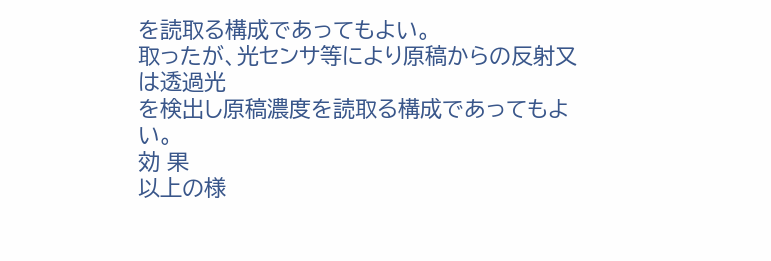を読取る構成であってもよい。
取ったが、光センサ等により原稿からの反射又は透過光
を検出し原稿濃度を読取る構成であってもよい。
効 果
以上の様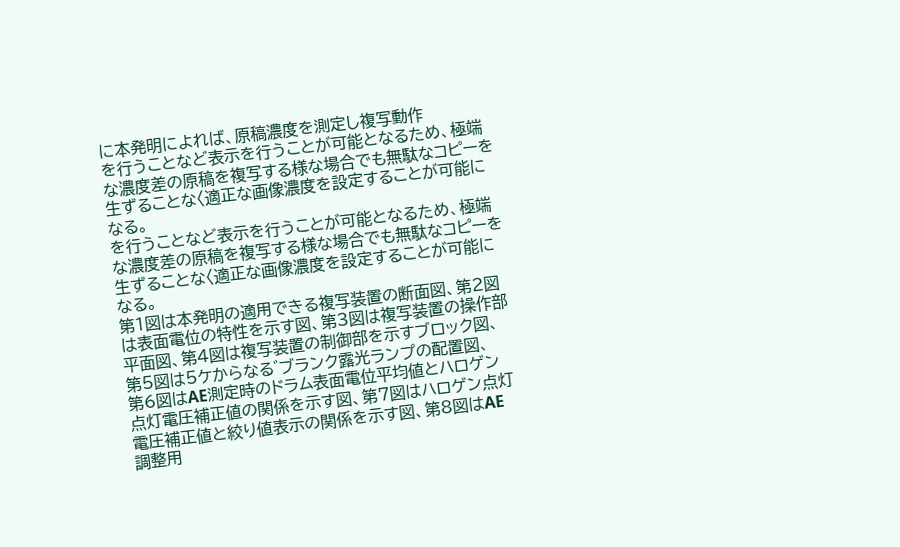に本発明によれば、原稿濃度を測定し複写動作
を行うことなど表示を行うことが可能となるため、極端
な濃度差の原稿を複写する様な場合でも無駄なコピーを
生ずることな〈適正な画像濃度を設定することが可能に
なる。
を行うことなど表示を行うことが可能となるため、極端
な濃度差の原稿を複写する様な場合でも無駄なコピーを
生ずることな〈適正な画像濃度を設定することが可能に
なる。
第1図は本発明の適用できる複写装置の断面図、第2図
は表面電位の特性を示す図、第3図は複写装置の操作部
平面図、第4図は複写装置の制御部を示すブロック図、
第5図は5ケからなる゛ブランク露光ランプの配置図、
第6図はAE測定時のドラム表面電位平均値とハロゲン
点灯電圧補正値の関係を示す図、第7図はハロゲン点灯
電圧補正値と絞り値表示の関係を示す図、第8図はAE
調整用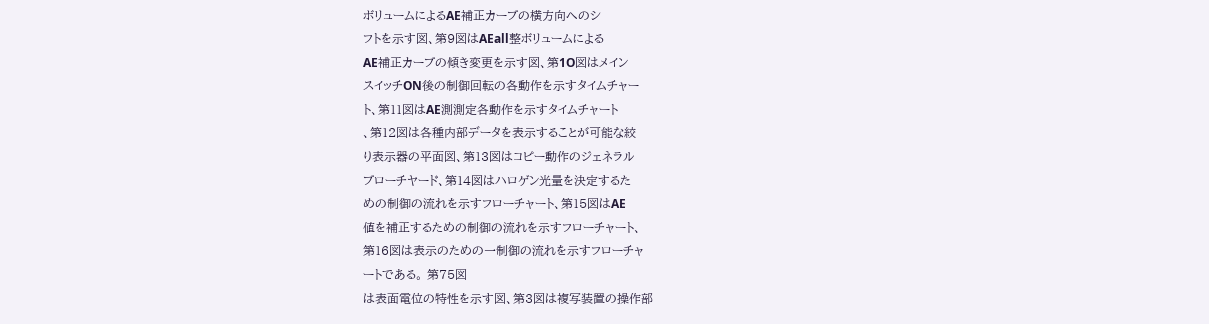ボリュームによるAE補正カーブの横方向へのシ
フトを示す図、第9図はAEall整ボリュームによる
AE補正カーブの傾き変更を示す図、第1O図はメイン
スイッチON後の制御回転の各動作を示すタイムチャー
ト、第11図はAE測測定各動作を示すタイムチャート
、第12図は各種内部データを表示することが可能な絞
り表示器の平面図、第13図はコピー動作のジェネラル
ブローチヤード、第14図はハロゲン光量を決定するた
めの制御の流れを示すフローチャート、第15図はAE
値を補正するための制御の流れを示すフローチャート、
第16図は表示のための一制御の流れを示すフローチャ
ートである。 第75図
は表面電位の特性を示す図、第3図は複写装置の操作部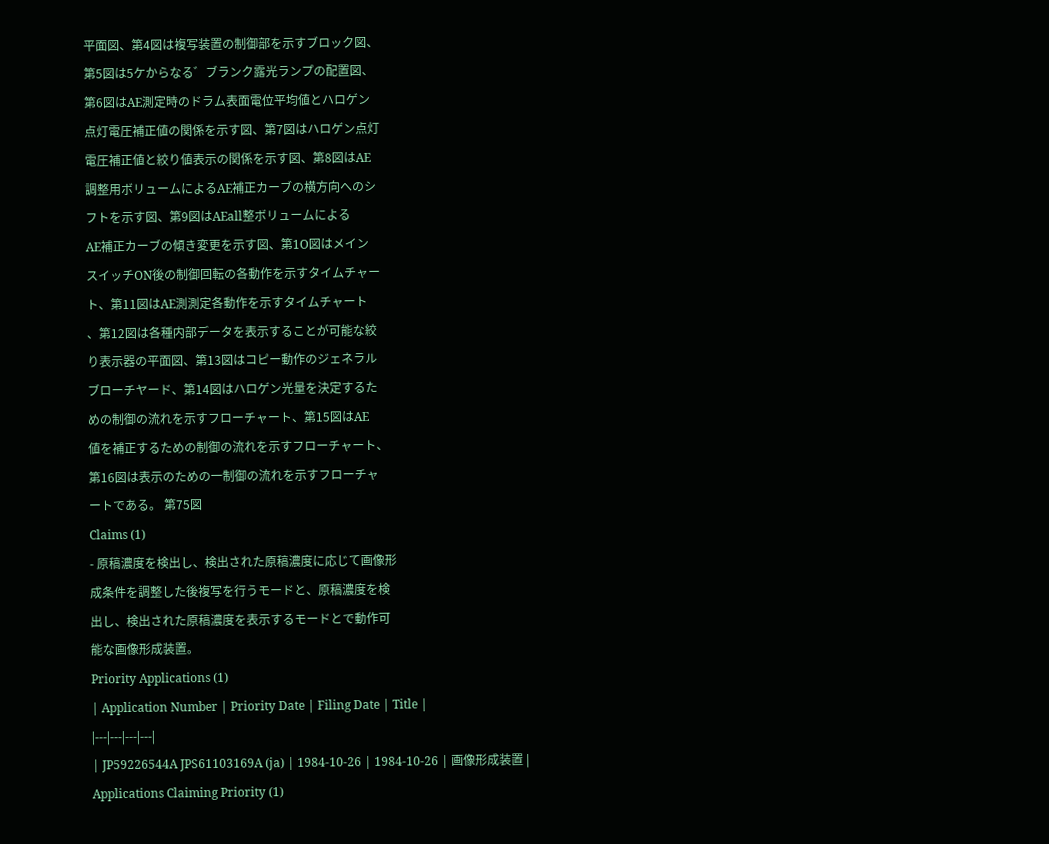平面図、第4図は複写装置の制御部を示すブロック図、
第5図は5ケからなる゛ブランク露光ランプの配置図、
第6図はAE測定時のドラム表面電位平均値とハロゲン
点灯電圧補正値の関係を示す図、第7図はハロゲン点灯
電圧補正値と絞り値表示の関係を示す図、第8図はAE
調整用ボリュームによるAE補正カーブの横方向へのシ
フトを示す図、第9図はAEall整ボリュームによる
AE補正カーブの傾き変更を示す図、第1O図はメイン
スイッチON後の制御回転の各動作を示すタイムチャー
ト、第11図はAE測測定各動作を示すタイムチャート
、第12図は各種内部データを表示することが可能な絞
り表示器の平面図、第13図はコピー動作のジェネラル
ブローチヤード、第14図はハロゲン光量を決定するた
めの制御の流れを示すフローチャート、第15図はAE
値を補正するための制御の流れを示すフローチャート、
第16図は表示のための一制御の流れを示すフローチャ
ートである。 第75図
Claims (1)
- 原稿濃度を検出し、検出された原稿濃度に応じて画像形
成条件を調整した後複写を行うモードと、原稿濃度を検
出し、検出された原稿濃度を表示するモードとで動作可
能な画像形成装置。
Priority Applications (1)
| Application Number | Priority Date | Filing Date | Title |
|---|---|---|---|
| JP59226544A JPS61103169A (ja) | 1984-10-26 | 1984-10-26 | 画像形成装置 |
Applications Claiming Priority (1)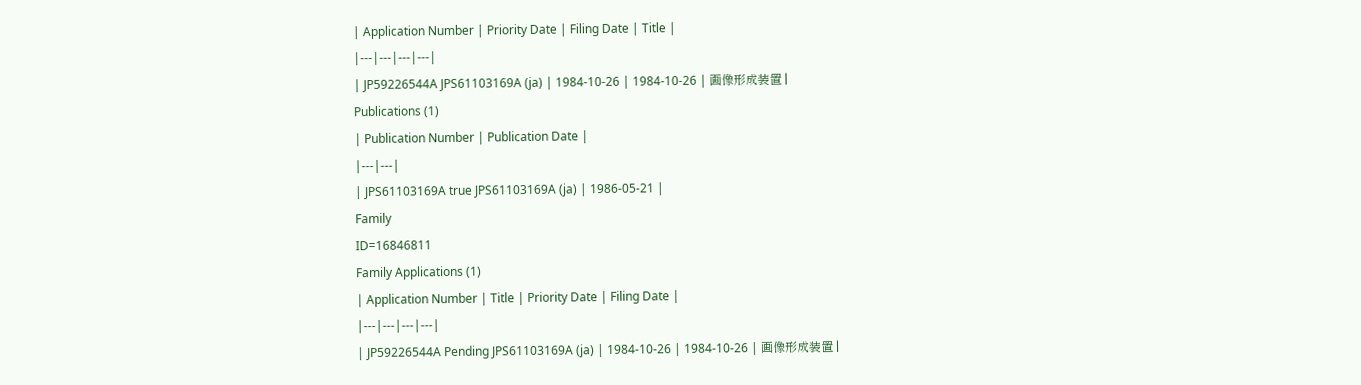| Application Number | Priority Date | Filing Date | Title |
|---|---|---|---|
| JP59226544A JPS61103169A (ja) | 1984-10-26 | 1984-10-26 | 画像形成装置 |
Publications (1)
| Publication Number | Publication Date |
|---|---|
| JPS61103169A true JPS61103169A (ja) | 1986-05-21 |
Family
ID=16846811
Family Applications (1)
| Application Number | Title | Priority Date | Filing Date |
|---|---|---|---|
| JP59226544A Pending JPS61103169A (ja) | 1984-10-26 | 1984-10-26 | 画像形成装置 |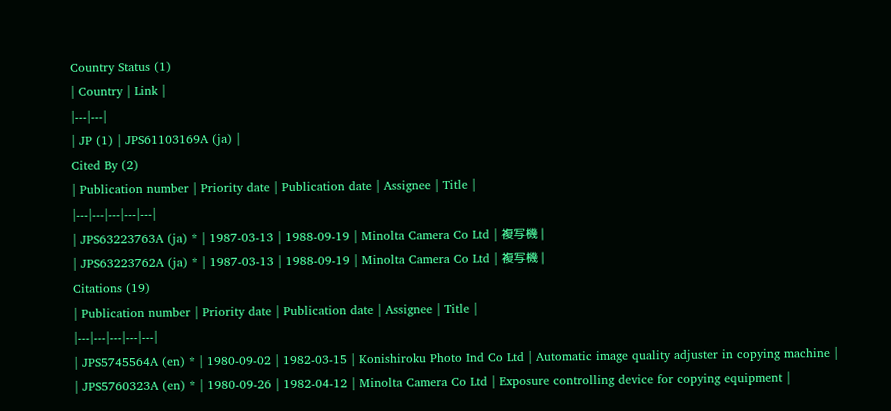Country Status (1)
| Country | Link |
|---|---|
| JP (1) | JPS61103169A (ja) |
Cited By (2)
| Publication number | Priority date | Publication date | Assignee | Title |
|---|---|---|---|---|
| JPS63223763A (ja) * | 1987-03-13 | 1988-09-19 | Minolta Camera Co Ltd | 複写機 |
| JPS63223762A (ja) * | 1987-03-13 | 1988-09-19 | Minolta Camera Co Ltd | 複写機 |
Citations (19)
| Publication number | Priority date | Publication date | Assignee | Title |
|---|---|---|---|---|
| JPS5745564A (en) * | 1980-09-02 | 1982-03-15 | Konishiroku Photo Ind Co Ltd | Automatic image quality adjuster in copying machine |
| JPS5760323A (en) * | 1980-09-26 | 1982-04-12 | Minolta Camera Co Ltd | Exposure controlling device for copying equipment |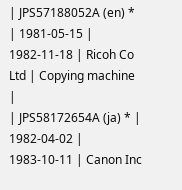| JPS57188052A (en) * | 1981-05-15 | 1982-11-18 | Ricoh Co Ltd | Copying machine |
| JPS58172654A (ja) * | 1982-04-02 | 1983-10-11 | Canon Inc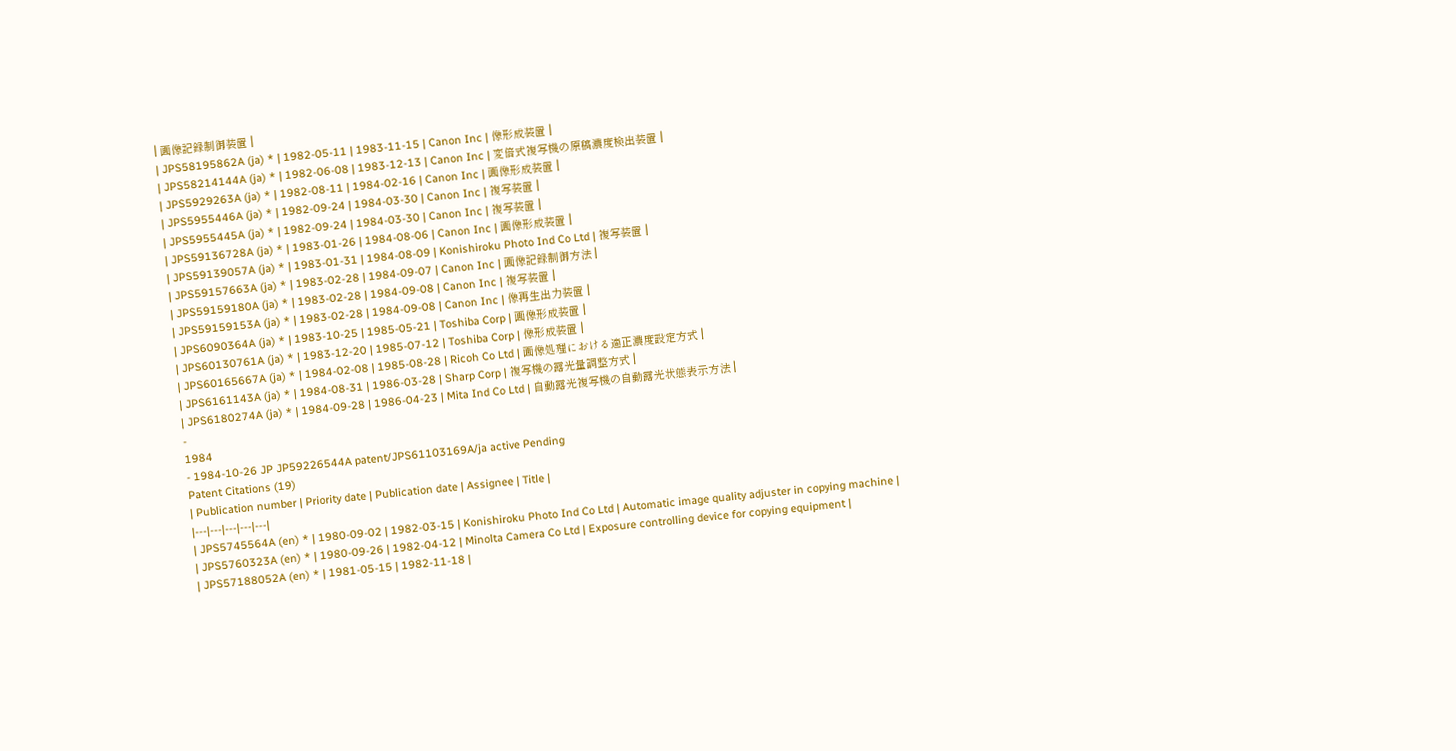| 画像記録制御装置 |
| JPS58195862A (ja) * | 1982-05-11 | 1983-11-15 | Canon Inc | 像形成装置 |
| JPS58214144A (ja) * | 1982-06-08 | 1983-12-13 | Canon Inc | 変倍式複写機の原稿濃度検出装置 |
| JPS5929263A (ja) * | 1982-08-11 | 1984-02-16 | Canon Inc | 画像形成装置 |
| JPS5955446A (ja) * | 1982-09-24 | 1984-03-30 | Canon Inc | 複写装置 |
| JPS5955445A (ja) * | 1982-09-24 | 1984-03-30 | Canon Inc | 複写装置 |
| JPS59136728A (ja) * | 1983-01-26 | 1984-08-06 | Canon Inc | 画像形成装置 |
| JPS59139057A (ja) * | 1983-01-31 | 1984-08-09 | Konishiroku Photo Ind Co Ltd | 複写装置 |
| JPS59157663A (ja) * | 1983-02-28 | 1984-09-07 | Canon Inc | 画像記録制御方法 |
| JPS59159180A (ja) * | 1983-02-28 | 1984-09-08 | Canon Inc | 複写装置 |
| JPS59159153A (ja) * | 1983-02-28 | 1984-09-08 | Canon Inc | 像再生出力装置 |
| JPS6090364A (ja) * | 1983-10-25 | 1985-05-21 | Toshiba Corp | 画像形成装置 |
| JPS60130761A (ja) * | 1983-12-20 | 1985-07-12 | Toshiba Corp | 像形成装置 |
| JPS60165667A (ja) * | 1984-02-08 | 1985-08-28 | Ricoh Co Ltd | 画像処理における適正濃度設定方式 |
| JPS6161143A (ja) * | 1984-08-31 | 1986-03-28 | Sharp Corp | 複写機の露光量調整方式 |
| JPS6180274A (ja) * | 1984-09-28 | 1986-04-23 | Mita Ind Co Ltd | 自動露光複写機の自動露光状態表示方法 |
-
1984
- 1984-10-26 JP JP59226544A patent/JPS61103169A/ja active Pending
Patent Citations (19)
| Publication number | Priority date | Publication date | Assignee | Title |
|---|---|---|---|---|
| JPS5745564A (en) * | 1980-09-02 | 1982-03-15 | Konishiroku Photo Ind Co Ltd | Automatic image quality adjuster in copying machine |
| JPS5760323A (en) * | 1980-09-26 | 1982-04-12 | Minolta Camera Co Ltd | Exposure controlling device for copying equipment |
| JPS57188052A (en) * | 1981-05-15 | 1982-11-18 |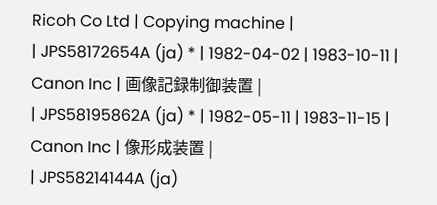Ricoh Co Ltd | Copying machine |
| JPS58172654A (ja) * | 1982-04-02 | 1983-10-11 | Canon Inc | 画像記録制御装置 |
| JPS58195862A (ja) * | 1982-05-11 | 1983-11-15 | Canon Inc | 像形成装置 |
| JPS58214144A (ja)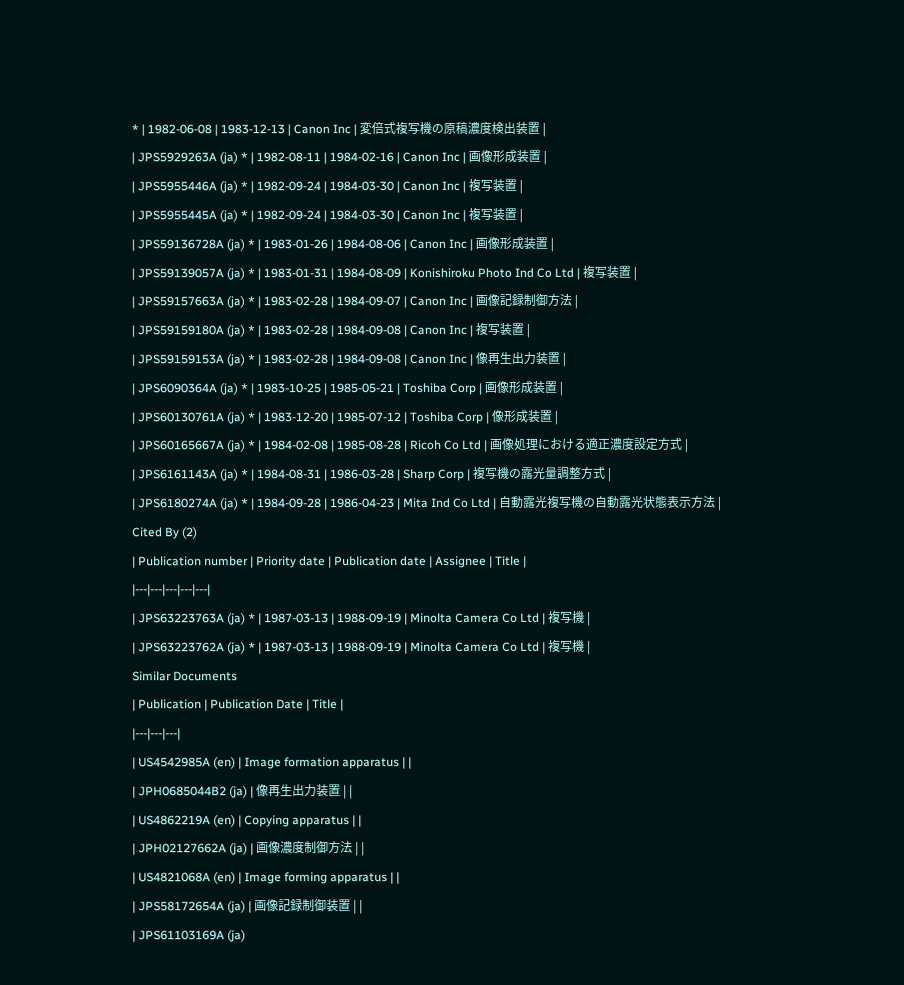* | 1982-06-08 | 1983-12-13 | Canon Inc | 変倍式複写機の原稿濃度検出装置 |
| JPS5929263A (ja) * | 1982-08-11 | 1984-02-16 | Canon Inc | 画像形成装置 |
| JPS5955446A (ja) * | 1982-09-24 | 1984-03-30 | Canon Inc | 複写装置 |
| JPS5955445A (ja) * | 1982-09-24 | 1984-03-30 | Canon Inc | 複写装置 |
| JPS59136728A (ja) * | 1983-01-26 | 1984-08-06 | Canon Inc | 画像形成装置 |
| JPS59139057A (ja) * | 1983-01-31 | 1984-08-09 | Konishiroku Photo Ind Co Ltd | 複写装置 |
| JPS59157663A (ja) * | 1983-02-28 | 1984-09-07 | Canon Inc | 画像記録制御方法 |
| JPS59159180A (ja) * | 1983-02-28 | 1984-09-08 | Canon Inc | 複写装置 |
| JPS59159153A (ja) * | 1983-02-28 | 1984-09-08 | Canon Inc | 像再生出力装置 |
| JPS6090364A (ja) * | 1983-10-25 | 1985-05-21 | Toshiba Corp | 画像形成装置 |
| JPS60130761A (ja) * | 1983-12-20 | 1985-07-12 | Toshiba Corp | 像形成装置 |
| JPS60165667A (ja) * | 1984-02-08 | 1985-08-28 | Ricoh Co Ltd | 画像処理における適正濃度設定方式 |
| JPS6161143A (ja) * | 1984-08-31 | 1986-03-28 | Sharp Corp | 複写機の露光量調整方式 |
| JPS6180274A (ja) * | 1984-09-28 | 1986-04-23 | Mita Ind Co Ltd | 自動露光複写機の自動露光状態表示方法 |
Cited By (2)
| Publication number | Priority date | Publication date | Assignee | Title |
|---|---|---|---|---|
| JPS63223763A (ja) * | 1987-03-13 | 1988-09-19 | Minolta Camera Co Ltd | 複写機 |
| JPS63223762A (ja) * | 1987-03-13 | 1988-09-19 | Minolta Camera Co Ltd | 複写機 |
Similar Documents
| Publication | Publication Date | Title |
|---|---|---|
| US4542985A (en) | Image formation apparatus | |
| JPH0685044B2 (ja) | 像再生出力装置 | |
| US4862219A (en) | Copying apparatus | |
| JPH02127662A (ja) | 画像濃度制御方法 | |
| US4821068A (en) | Image forming apparatus | |
| JPS58172654A (ja) | 画像記録制御装置 | |
| JPS61103169A (ja)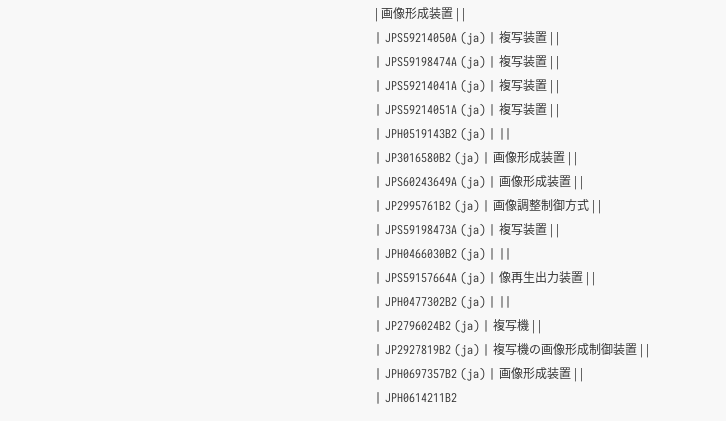| 画像形成装置 | |
| JPS59214050A (ja) | 複写装置 | |
| JPS59198474A (ja) | 複写装置 | |
| JPS59214041A (ja) | 複写装置 | |
| JPS59214051A (ja) | 複写装置 | |
| JPH0519143B2 (ja) | ||
| JP3016580B2 (ja) | 画像形成装置 | |
| JPS60243649A (ja) | 画像形成装置 | |
| JP2995761B2 (ja) | 画像調整制御方式 | |
| JPS59198473A (ja) | 複写装置 | |
| JPH0466030B2 (ja) | ||
| JPS59157664A (ja) | 像再生出力装置 | |
| JPH0477302B2 (ja) | ||
| JP2796024B2 (ja) | 複写機 | |
| JP2927819B2 (ja) | 複写機の画像形成制御装置 | |
| JPH0697357B2 (ja) | 画像形成装置 | |
| JPH0614211B2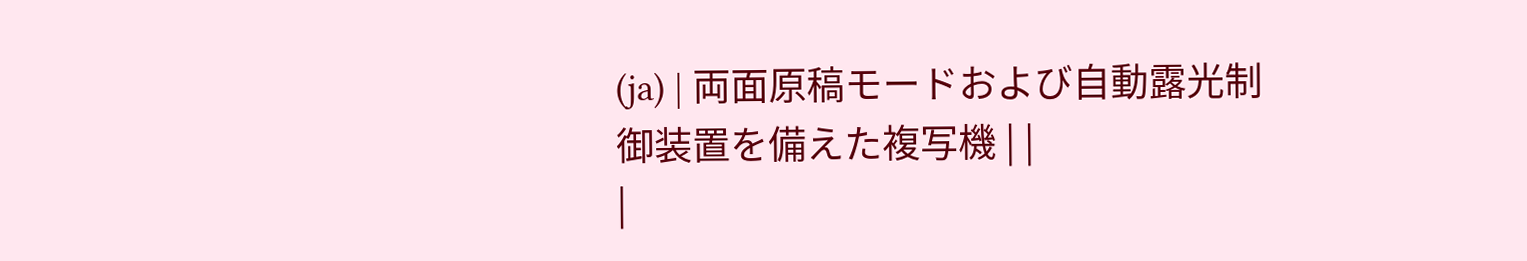(ja) | 両面原稿モードおよび自動露光制御装置を備えた複写機 | |
|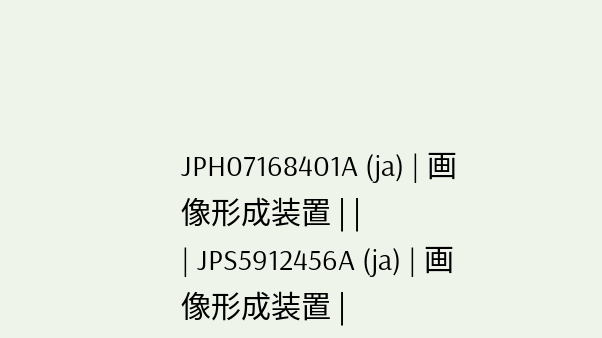JPH07168401A (ja) | 画像形成装置 | |
| JPS5912456A (ja) | 画像形成装置 |